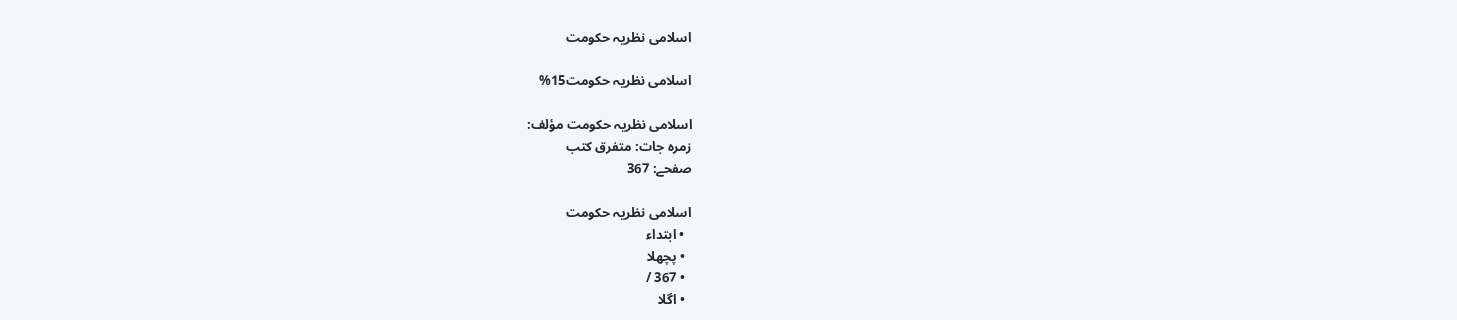اسلامی نظریہ حکومت

اسلامی نظریہ حکومت15%

اسلامی نظریہ حکومت مؤلف:
زمرہ جات: متفرق کتب
صفحے: 367

اسلامی نظریہ حکومت
  • ابتداء
  • پچھلا
  • 367 /
  • اگلا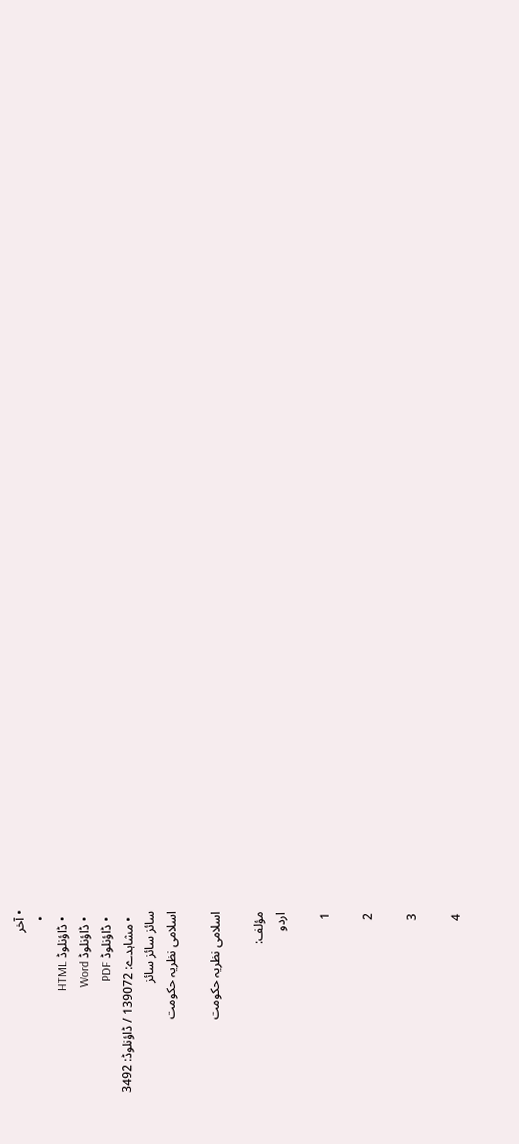• آخر
  •
  • ڈاؤنلوڈ HTML
  • ڈاؤنلوڈ Word
  • ڈاؤنلوڈ PDF
  • مشاہدے: 139072 / ڈاؤنلوڈ: 3492
سائز سائز سائز
اسلامی نظریہ حکومت

اسلامی نظریہ حکومت

مؤلف:
اردو

1

2

3

4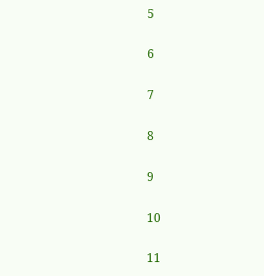5

6

7

8

9

10

11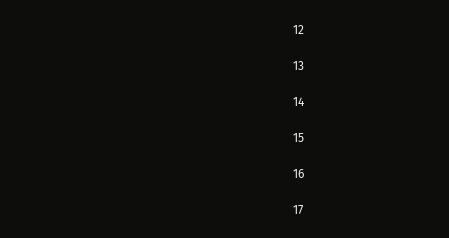12

13

14

15

16

17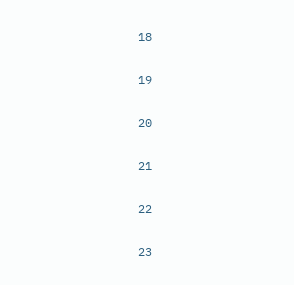18

19

20

21

22

23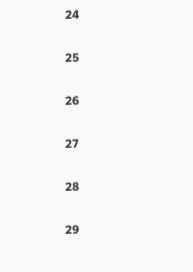24

25

26

27

28

29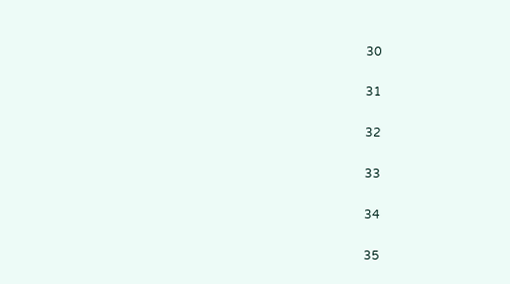30

31

32

33

34

35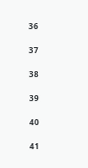36

37

38

39

40

41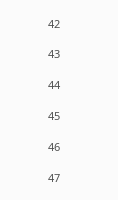42

43

44

45

46

47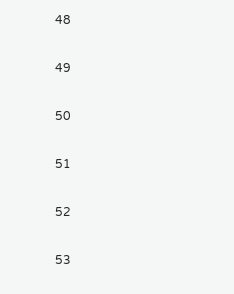48

49

50

51

52

53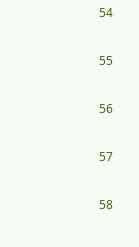54

55

56

57

58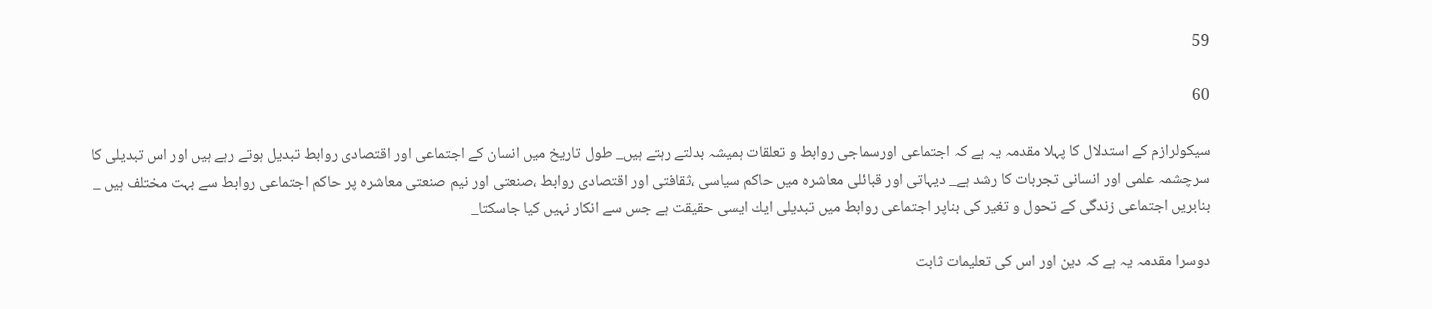59

60

سيكولرازم كے استدلال كا پہلا مقدمہ يہ ہے كہ اجتماعى اورسماجى روابط و تعلقات ہميشہ بدلتے رہتے ہيں_ طول تاريخ ميں انسان كے اجتماعى اور اقتصادى روابط تبديل ہوتے رہے ہيں اور اس تبديلى كا سرچشمہ علمى اور انسانى تجربات كا رشد ہے_ ديہاتى اور قبائلى معاشرہ ميں حاكم سياسى ،ثقافتى اور اقتصادى روابط ،صنعتى اور نيم صنعتى معاشرہ پر حاكم اجتماعى روابط سے بہت مختلف ہيں _ بنابريں اجتماعى زندگى كے تحول و تغير كى بناپر اجتماعى روابط ميں تبديلى ايك ايسى حقيقت ہے جس سے انكار نہيں كيا جاسكتا_

دوسرا مقدمہ يہ ہے كہ دين اور اس كى تعليمات ثابت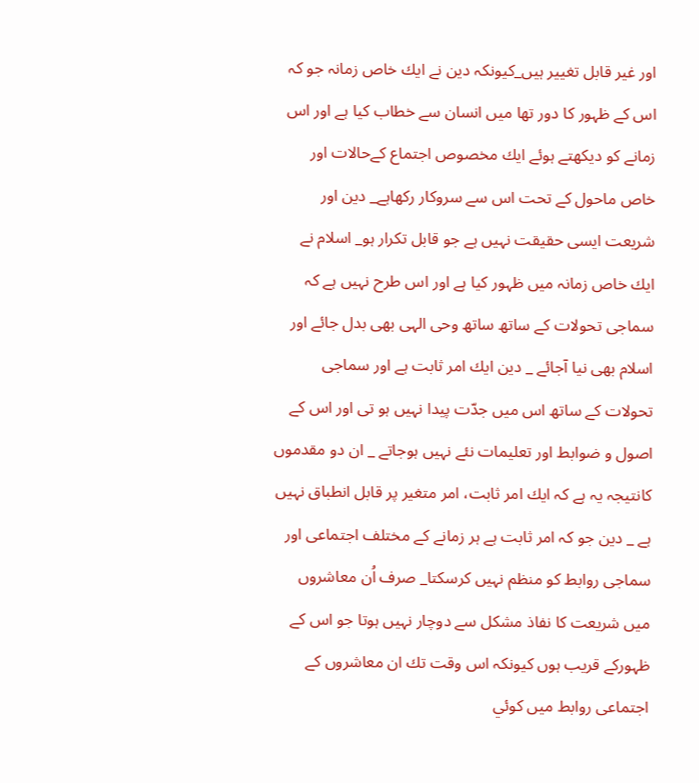اور غير قابل تغيير ہيں_كيونكہ دين نے ايك خاص زمانہ جو كہ اس كے ظہور كا دور تھا ميں انسان سے خطاب كيا ہے اور اس زمانے كو ديكھتے ہوئے ايك مخصوص اجتماع كےحالات اور خاص ماحول كے تحت اس سے سروكار ركھاہے_ دين اور شريعت ايسى حقيقت نہيں ہے جو قابل تكرار ہو_ اسلام نے ايك خاص زمانہ ميں ظہور كيا ہے اور اس طرح نہيں ہے كہ سماجى تحولات كے ساتھ ساتھ وحى الہى بھى بدل جائے اور اسلام بھى نيا آجائے _ دين ايك امر ثابت ہے اور سماجى تحولات كے ساتھ اس ميں جدّت پيدا نہيں ہو تى اور اس كے اصول و ضوابط اور تعليمات نئے نہيں ہوجاتے _ ان دو مقدموں كانتيجہ يہ ہے كہ ايك امر ثابت، امر متغير پر قابل انطباق نہيں ہے _ دين جو كہ امر ثابت ہے ہر زمانے كے مختلف اجتماعى اور سماجى روابط كو منظم نہيں كرسكتا_ صرف اُن معاشروں ميں شريعت كا نفاذ مشكل سے دوچار نہيں ہوتا جو اس كے ظہوركے قريب ہوں كيونكہ اس وقت تك ان معاشروں كے اجتماعى روابط ميں كوئي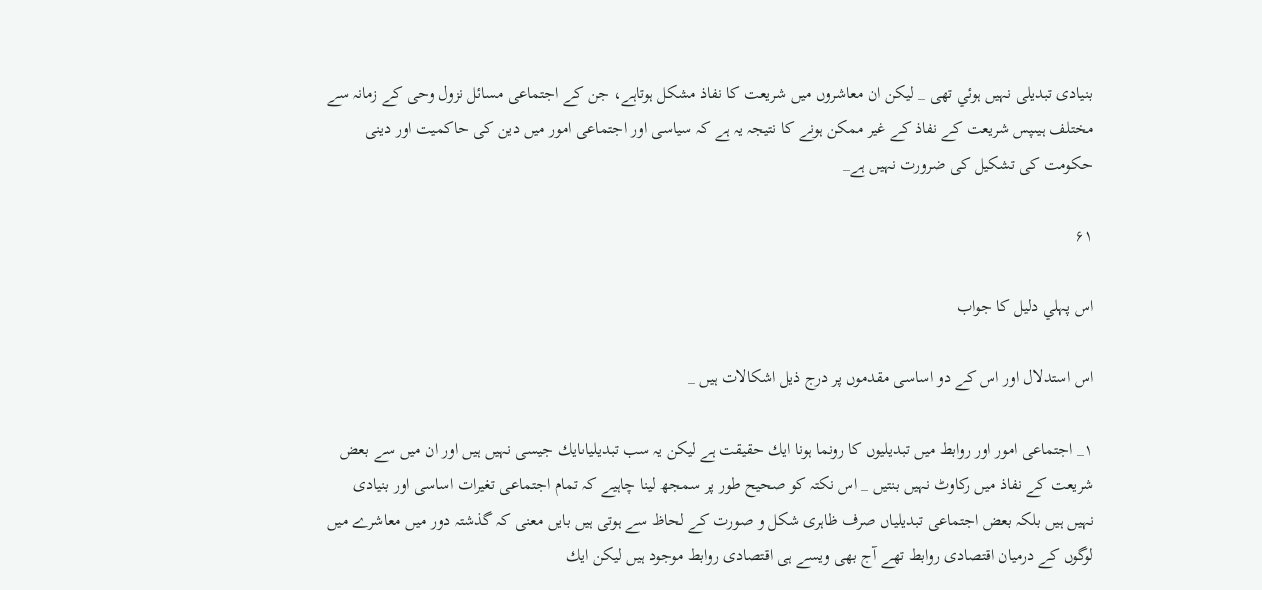بنيادى تبديلى نہيں ہوئي تھى _ ليكن ان معاشروں ميں شريعت كا نفاذ مشكل ہوتاہے، جن كے اجتماعى مسائل نزول وحى كے زمانہ سے مختلف ہيںپس شريعت كے نفاذ كے غير ممكن ہونے كا نتيجہ يہ ہے كہ سياسى اور اجتماعى امور ميں دين كى حاكميت اور دينى حكومت كى تشكيل كى ضرورت نہيں ہے_

۶۱

اس پہلي دليل كا جواب

اس استدلال اور اس كے دو اساسى مقدموں پر درج ذيل اشكالات ہيں _

۱_ اجتماعى امور اور روابط ميں تبديليوں كا رونما ہونا ايك حقيقت ہے ليكن يہ سب تبديلياںايك جيسى نہيں ہيں اور ان ميں سے بعض شريعت كے نفاذ ميں ركاوٹ نہيں بنتيں _ اس نكتہ كو صحيح طور پر سمجھ لينا چاہيے كہ تمام اجتماعى تغيرات اساسى اور بنيادى نہيں ہيں بلكہ بعض اجتماعى تبديلياں صرف ظاہرى شكل و صورت كے لحاظ سے ہوتى ہيں بايں معنى كہ گذشتہ دور ميں معاشرے ميں لوگوں كے درميان اقتصادى روابط تھے آج بھى ويسے ہى اقتصادى روابط موجود ہيں ليكن ايك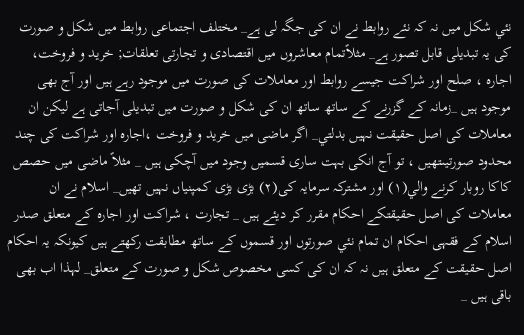نئي شكل ميں نہ كہ نئے روابط نے ان كى جگہ لى ہے_ مختلف اجتماعى روابط ميں شكل و صورت كى يہ تبديلى قابل تصور ہے_ مثلاًتمام معاشروں ميں اقتصادى و تجارتى تعلقات; خريد و فروخت، اجارہ ، صلح اور شراكت جيسے روابط اور معاملات كى صورت ميں موجود رہے ہيں اور آج بھى موجود ہيں _زمانہ كے گزرنے كے ساتھ ساتھ ان كى شكل و صورت ميں تبديلى آجاتى ہے ليكن ان معاملات كى اصل حقيقت نہيں بدلتي_ اگر ماضى ميں خريد و فروخت ،اجارہ اور شراكت كى چند محدود صورتيںتھيں ، تو آج انكى بہت سارى قسميں وجود ميں آچكى ہيں _ مثلاً ماضى ميں حصص كاكا روبار كرنے والي(۱) اور مشتركہ سرمايہ كى(۲) بڑى بڑى كمپنياں نہيں تھيں_ اسلام نے ان معاملات كى اصل حقيقتكے احكام مقرر كر ديئے ہيں _ تجارت ، شراكت اور اجارہ كے متعلق صدر اسلام كے فقہى احكام ان تمام نئي صورتوں اور قسموں كے ساتھ مطابقت ركھتے ہيں كيونكہ يہ احكام اصل حقيقت كے متعلق ہيں نہ كہ ان كى كسى مخصوص شكل و صورت كے متعلق_ لہذا اب بھى باقى ہيں _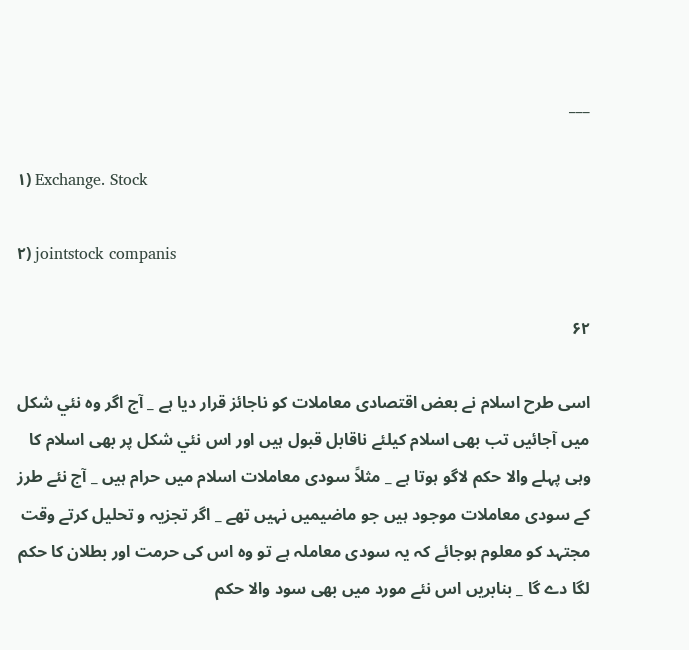___

۱) Exchange. Stock

۲) jointstock companis

۶۲

اسى طرح اسلام نے بعض اقتصادى معاملات كو ناجائز قرار ديا ہے _ آج اگر وہ نئي شكل ميں آجائيں تب بھى اسلام كيلئے ناقابل قبول ہيں اور اس نئي شكل پر بھى اسلام كا وہى پہلے والا حكم لاگو ہوتا ہے _ مثلاً سودى معاملات اسلام ميں حرام ہيں _ آج نئے طرز كے سودى معاملات موجود ہيں جو ماضيميں نہيں تھے _ اگر تجزيہ و تحليل كرتے وقت مجتہد كو معلوم ہوجائے كہ يہ سودى معاملہ ہے تو وہ اس كى حرمت اور بطلان كا حكم لگا دے گا _ بنابريں اس نئے مورد ميں بھى سود والا حكم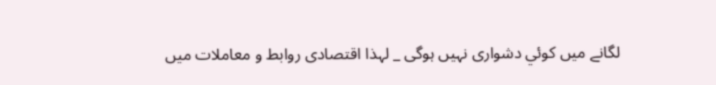لگانے ميں كوئي دشوارى نہيں ہوگى _ لہذا اقتصادى روابط و معاملات ميں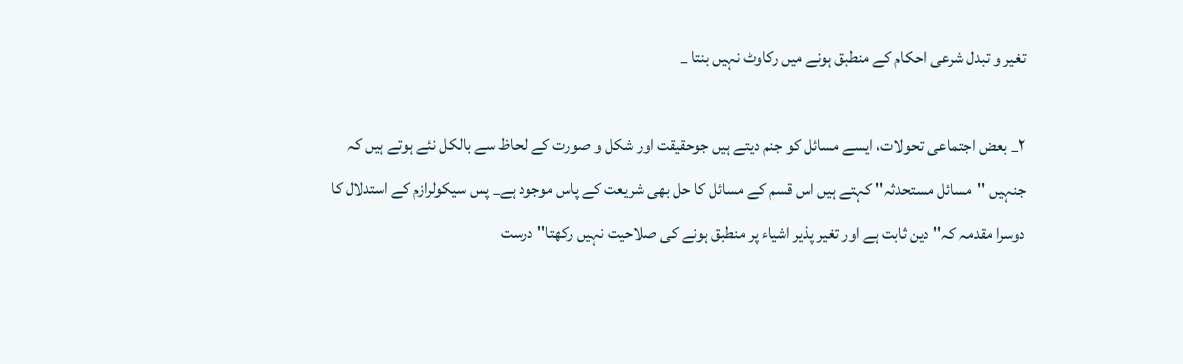تغير و تبدل شرعى احكام كے منطبق ہونے ميں ركاوٹ نہيں بنتا _

۲_ بعض اجتماعى تحولات، ايسے مسائل كو جنم ديتے ہيں جوحقيقت اور شكل و صورت كے لحاظ سے بالكل نئے ہوتے ہيں كہ جنہيں ''مسائل مستحدثہ'' كہتے ہيں اس قسم كے مسائل كا حل بھى شريعت كے پاس موجود ہے_ پس سيكولرازم كے استدلال كا دوسرا مقدمہ كہ'' دين ثابت ہے اور تغير پذير اشياء پر منطبق ہونے كى صلاحيت نہيں ركھتا'' درست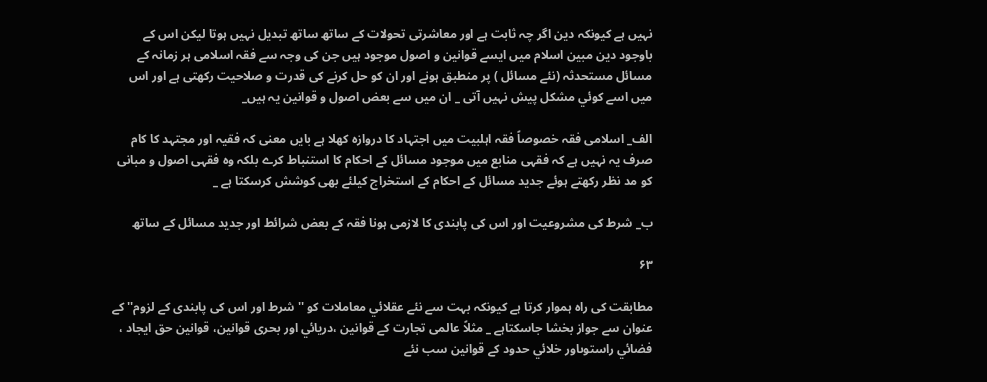نہيں ہے كيونكہ دين اگر چہ ثابت ہے اور معاشرتى تحولات كے ساتھ ساتھ تبديل نہيں ہوتا ليكن اس كے باوجود دين مبين اسلام ميں ايسے قوانين و اصول موجود ہيں جن كى وجہ سے فقہ اسلامى ہر زمانہ كے مسائل مستحدثہ (نئے مسائل ) پر منطبق ہونے اور ان كو حل كرنے كى قدرت و صلاحيت ركھتى ہے اور اس ميں اسے كوئي مشكل پيش نہيں آتى _ ان ميں سے بعض اصول و قوانين يہ ہيں_

الف_ اسلامى فقہ خصوصاً فقہ اہلبيت ميں اجتہاد كا دروازہ كھلا ہے بايں معنى كہ فقيہ اور مجتہد كا كام صرف يہ نہيں ہے كہ فقہى منابع ميں موجود مسائل كے احكام كا استنباط كرے بلكہ وہ فقہى اصول و مبانى كو مد نظر ركھتے ہوئے جديد مسائل كے احكام كے استخراج كيلئے بھى كوشش كرسكتا ہے _

ب_ شرط كى مشروعيت اور اس كى پابندى كا لازمى ہونا فقہ كے بعض شرائط اور جديد مسائل كے ساتھ

۶۳

مطابقت كى راہ ہموار كرتا ہے كيونكہ بہت سے نئے عقلائي معاملات كو ''شرط اور اس كى پابندى كے لزوم'' كے عنوان سے جواز بخشا جاسكتاہے _ مثلاً عالمى تجارت كے قوانين ،دريائي اور بحرى قوانين، قوانين حق ايجاد ، فضائي راستوںاور خلائي حدود كے قوانين سب نئے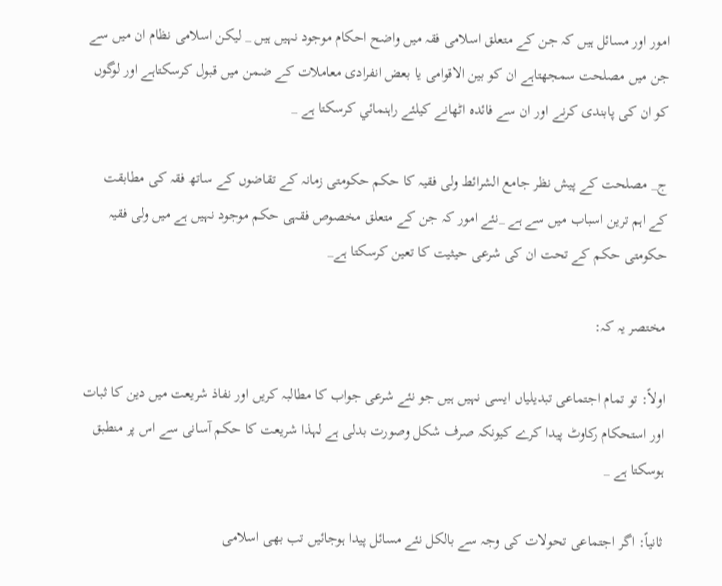امور اور مسائل ہيں كہ جن كے متعلق اسلامى فقہ ميں واضح احكام موجود نہيں ہيں _ ليكن اسلامى نظام ان ميں سے جن ميں مصلحت سمجھتاہے ان كو بين الاقوامى يا بعض انفرادى معاملات كے ضمن ميں قبول كرسكتاہے اور لوگوں كو ان كى پابندى كرنے اور ان سے فائدہ اٹھانے كيلئے راہنمائي كرسكتا ہے _

ج_ مصلحت كے پيش نظر جامع الشرائط ولى فقيہ كا حكم حكومتى زمانہ كے تقاضوں كے ساتھ فقہ كى مطابقت كے اہم ترين اسباب ميں سے ہے _نئے امور كہ جن كے متعلق مخصوص فقہى حكم موجود نہيں ہے ميں ولى فقيہ حكومتى حكم كے تحت ان كى شرعى حيثيت كا تعين كرسكتا ہے_

مختصر يہ كہ:

اولاً: تو تمام اجتماعى تبديلياں ايسى نہيں ہيں جو نئے شرعى جواب كا مطالبہ كريں اور نفاذ شريعت ميں دين كا ثبات اور استحكام ركاوٹ پيدا كرے كيونكہ صرف شكل وصورت بدلى ہے لہذا شريعت كا حكم آسانى سے اس پر منطبق ہوسكتا ہے _

ثانياً: اگر اجتماعى تحولات كى وجہ سے بالكل نئے مسائل پيدا ہوجائيں تب بھى اسلامى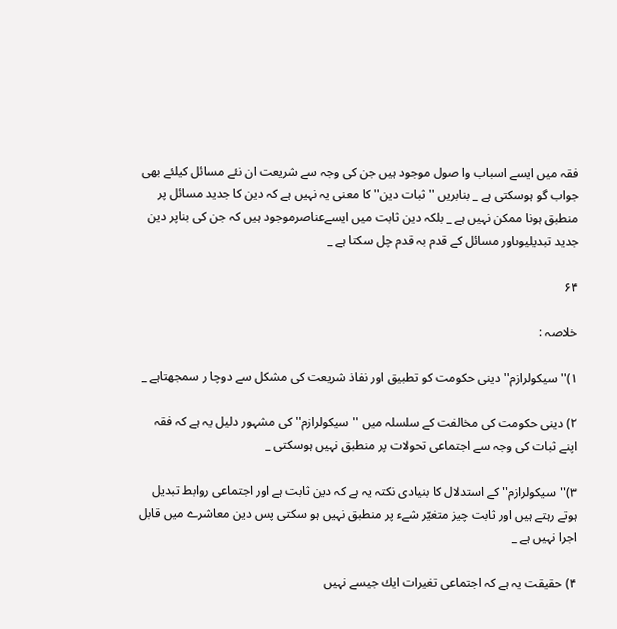فقہ ميں ايسے اسباب وا صول موجود ہيں جن كى وجہ سے شريعت ان نئے مسائل كيلئے بھى جواب گو ہوسكتى ہے _ بنابريں '' ثبات دين'' كا معنى يہ نہيں ہے كہ دين كا جديد مسائل پر منطبق ہونا ممكن نہيں ہے _ بلكہ دين ثابت ميں ايسےعناصرموجود ہيں كہ جن كى بناپر دين جديد تبديليوںاور مسائل كے قدم بہ قدم چل سكتا ہے _

۶۴

خلاصہ :

۱)'' سيكولرازم'' دينى حكومت كو تطبيق اور نفاذ شريعت كى مشكل سے دوچا ر سمجھتاہے _

۲) دينى حكومت كى مخالفت كے سلسلہ ميں ''سيكولرازم'' كى مشہور دليل يہ ہے كہ فقہ اپنے ثبات كى وجہ سے اجتماعى تحولات پر منطبق نہيں ہوسكتى _

۳)''سيكولرازم'' كے استدلال كا بنيادى نكتہ يہ ہے كہ دين ثابت ہے اور اجتماعى روابط تبديل ہوتے رہتے ہيں اور ثابت چيز متغيّر شےء پر منطبق نہيں ہو سكتى پس دين معاشرے ميں قابل اجرا نہيں ہے _

۴) حقيقت يہ ہے كہ اجتماعى تغيرات ايك جيسے نہيں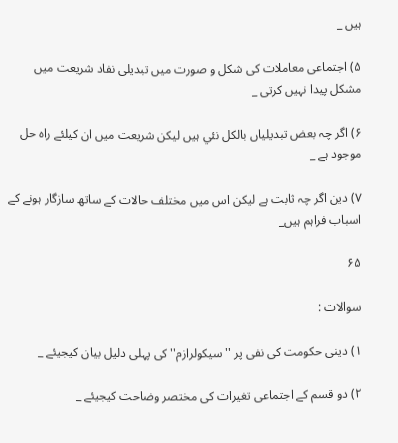ہيں _

۵) اجتماعى معاملات كى شكل و صورت ميں تبديلى نفاد شريعت ميں مشكل پيدا نہيں كرتى _

۶) اگر چہ بعض تبديلياں بالكل نئي ہيں ليكن شريعت ميں ان كيلئے راہ حل موجود ہے _

۷) دين اگر چہ ثابت ہے ليكن اس ميں مختلف حالات كے ساتھ سازگار ہونے كے اسباب فراہم ہيں_

۶۵

سوالات :

۱) دينى حكومت كى نفى پر ''سيكولرازم'' كى پہلى دليل بيان كيجيئے _

۲) دو قسم كے اجتماعى تغيرات كى مختصر وضاحت كيجيئے _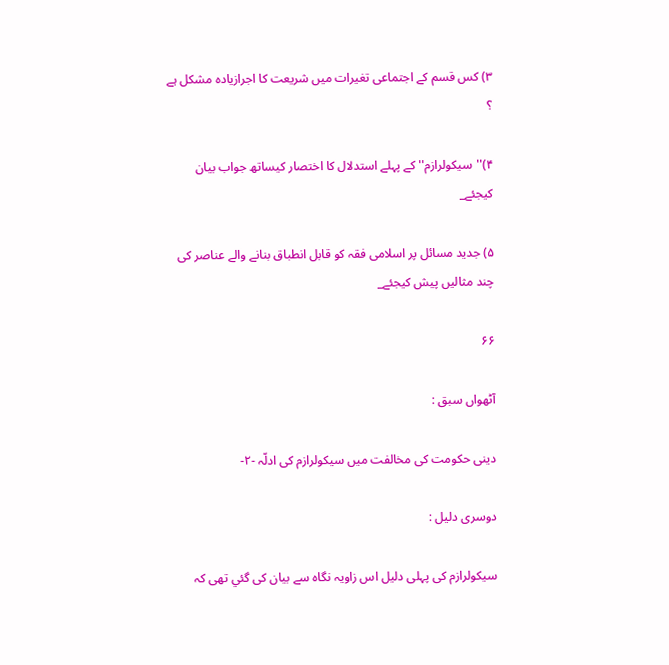۳) كس قسم كے اجتماعى تغيرات ميں شريعت كا اجرازيادہ مشكل ہے ؟

۴)''سيكولرازم'' كے پہلے استدلال كا اختصار كيساتھ جواب بيان كيجئے_

۵) جديد مسائل پر اسلامى فقہ كو قابل انطباق بنانے والے عناصر كى چند مثاليں پيش كيجئے_

۶۶

آٹھواں سبق :

دينى حكومت كى مخالفت ميں سيكولرازم كى ادلّہ -۲-

دوسرى دليل :

سيكولرازم كى پہلى دليل اس زاويہ نگاہ سے بيان كى گئي تھى كہ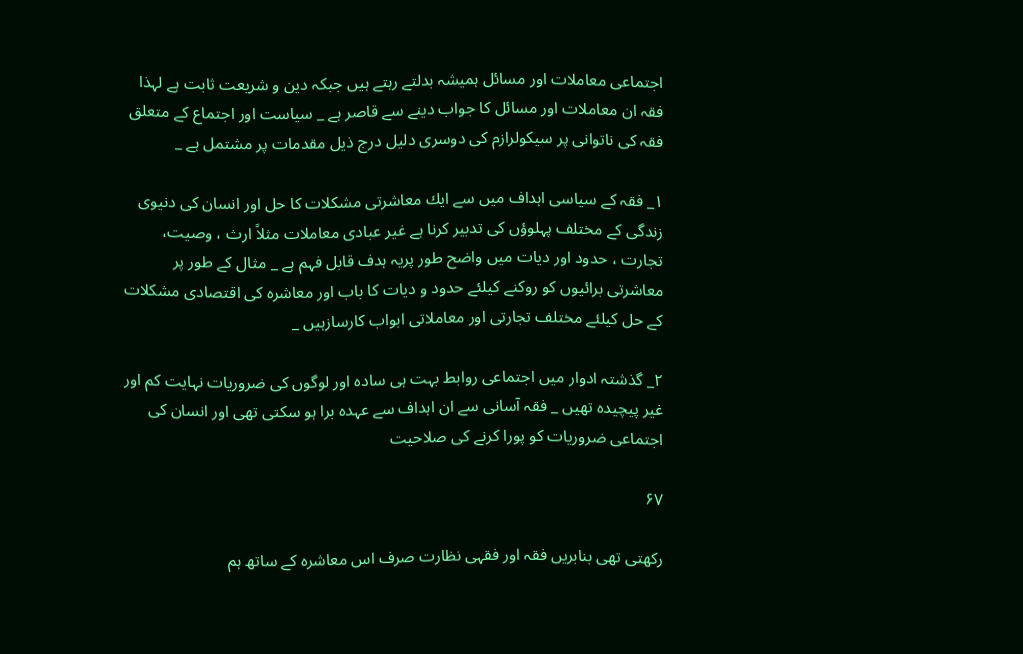اجتماعى معاملات اور مسائل ہميشہ بدلتے رہتے ہيں جبكہ دين و شريعت ثابت ہے لہذا فقہ ان معاملات اور مسائل كا جواب دينے سے قاصر ہے _ سياست اور اجتماع كے متعلق فقہ كى ناتوانى پر سيكولرازم كى دوسرى دليل درج ذيل مقدمات پر مشتمل ہے _

۱_ فقہ كے سياسى اہداف ميں سے ايك معاشرتى مشكلات كا حل اور انسان كى دنيوى زندگى كے مختلف پہلوؤں كى تدبير كرنا ہے غير عبادى معاملات مثلاً ارث ، وصيت، تجارت ، حدود اور ديات ميں واضح طور پريہ ہدف قابل فہم ہے _ مثال كے طور پر معاشرتى برائيوں كو روكنے كيلئے حدود و ديات كا باب اور معاشرہ كى اقتصادى مشكلات كے حل كيلئے مختلف تجارتى اور معاملاتى ابواب كارسازہيں _

۲_ گذشتہ ادوار ميں اجتماعى روابط بہت ہى سادہ اور لوگوں كى ضروريات نہايت كم اور غير پيچيدہ تھيں _ فقہ آسانى سے ان اہداف سے عہدہ برا ہو سكتى تھى اور انسان كى اجتماعى ضروريات كو پورا كرنے كى صلاحيت

۶۷

ركھتى تھى بنابريں فقہ اور فقہى نظارت صرف اس معاشرہ كے ساتھ ہم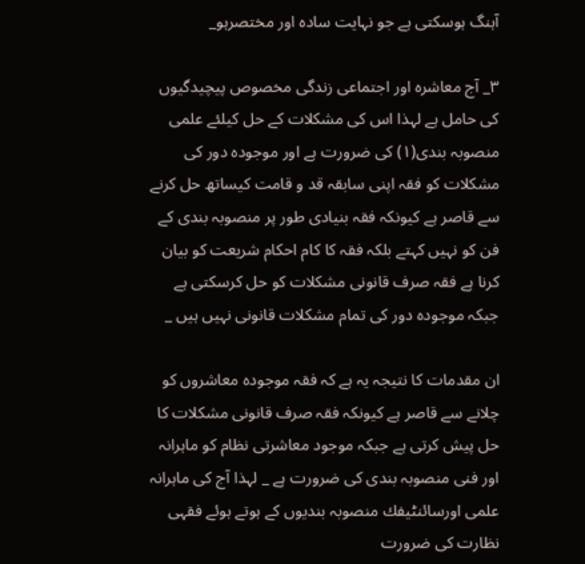آہنگ ہوسكتى ہے جو نہايت سادہ اور مختصرہو_

۳_ آج معاشرہ اور اجتماعى زندگى مخصوص پيچيدگيوں كى حامل ہے لہذا اس كى مشكلات كے حل كيلئے علمى منصوبہ بندى(۱) كى ضرورت ہے اور موجودہ دور كى مشكلات كو فقہ اپنى سابقہ قد و قامت كيساتھ حل كرنے سے قاصر ہے كيونكہ فقہ بنيادى طور پر منصوبہ بندى كے فن كو نہيں كہتے بلكہ فقہ كا كام احكام شريعت كو بيان كرنا ہے فقہ صرف قانونى مشكلات كو حل كرسكتى ہے جبكہ موجودہ دور كى تمام مشكلات قانونى نہيں ہيں _

ان مقدمات كا نتيجہ يہ ہے كہ فقہ موجودہ معاشروں كو چلانے سے قاصر ہے كيونكہ فقہ صرف قانونى مشكلات كا حل پيش كرتى ہے جبكہ موجود معاشرتى نظام كو ماہرانہ اور فنى منصوبہ بندى كى ضرورت ہے _ لہذا آج كى ماہرانہ علمى اورسائنٹيفك منصوبہ بنديوں كے ہوتے ہوئے فقہى نظارت كى ضرورت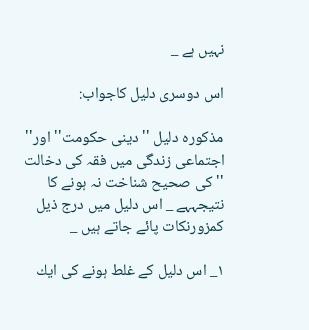نہيں ہے _

اس دوسرى دليل كاجواب:

مذكورہ دليل ''دينى حكومت'' اور'' اجتماعى زندگى ميں فقہ كى دخالت ''كى صحيح شناخت نہ ہونے كا نتيجہہے _ اس دليل ميں درج ذيل كمزورنكات پائے جاتے ہيں _

۱_ اس دليل كے غلط ہونے كى ايك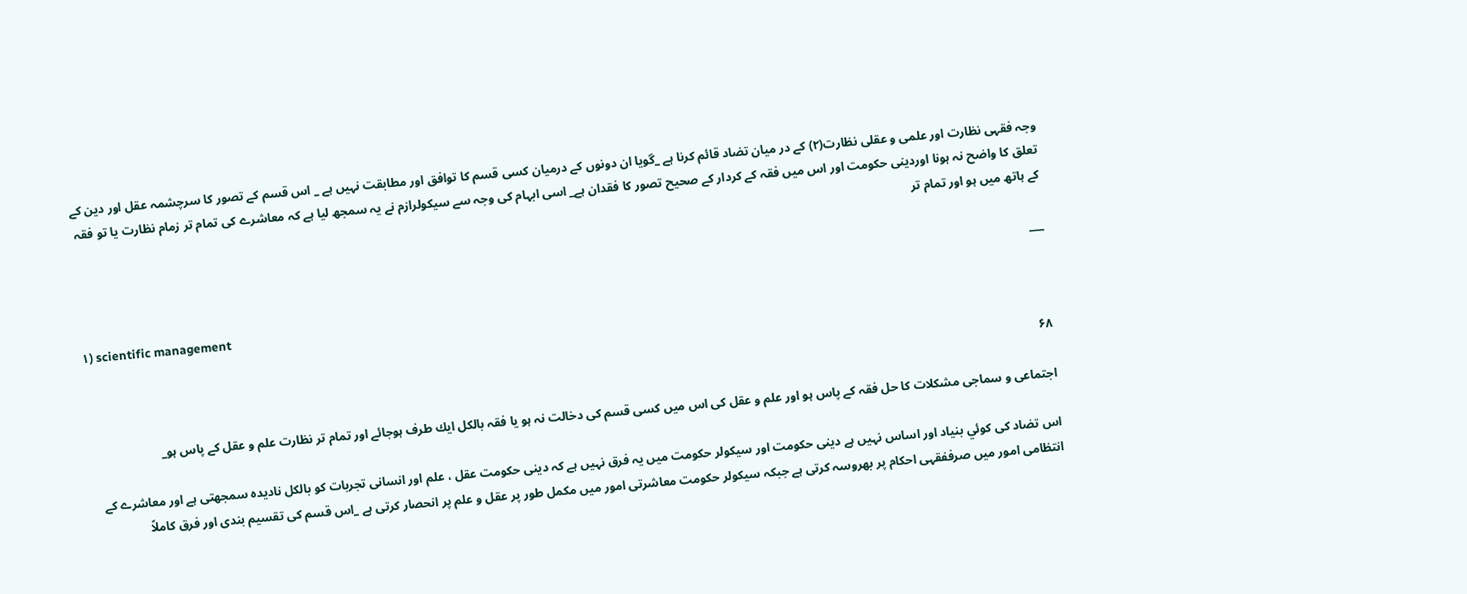وجہ فقہى نظارت اور علمى و عقلى نظارت(۲) كے در ميان تضاد قائم كرنا ہے _گويا ان دونوں كے درميان كسى قسم كا توافق اور مطابقت نہيں ہے _ اس قسم كے تصور كا سرچشمہ عقل اور دين كے تعلق كا واضح نہ ہونا اوردينى حكومت اور اس ميں فقہ كے كردار كے صحيح تصور كا فقدان ہے_ اسى ابہام كى وجہ سے سيكولرازم نے يہ سمجھ ليا ہے كہ معاشرے كى تمام تر زمام نظارت يا تو فقہ كے ہاتھ ميں ہو اور تمام تر

___

۱) scientific management

۶۸

اجتماعى و سماجى مشكلات كا حل فقہ كے پاس ہو اور علم و عقل كى اس ميں كسى قسم كى دخالت نہ ہو يا فقہ بالكل ايك طرف ہوجائے اور تمام تر نظارت علم و عقل كے پاس ہو_

اس تضاد كى كوئي بنياد اور اساس نہيں ہے دينى حكومت اور سيكولر حكومت ميں يہ فرق نہيں ہے كہ دينى حكومت عقل ، علم اور انسانى تجربات كو بالكل ناديدہ سمجھتى ہے اور معاشرے كے انتظامى امور ميں صرففقہى احكام پر بھروسہ كرتى ہے جبكہ سيكولر حكومت معاشرتى امور ميں مكمل طور پر عقل و علم پر انحصار كرتى ہے _اس قسم كى تقسيم بندى اور فرق كاملاً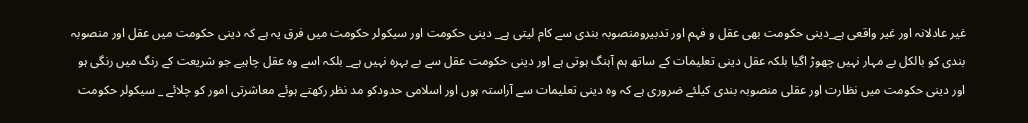غير عادلانہ اور غير واقعى ہے_دينى حكومت بھى عقل و فہم اور تدبيرومنصوبہ بندى سے كام ليتى ہے_ دينى حكومت اور سيكولر حكومت ميں فرق يہ ہے كہ دينى حكومت ميں عقل اور منصوبہ بندى كو بالكل بے مہار نہيں چھوڑ اگيا بلكہ عقل دينى تعليمات كے ساتھ ہم آہنگ ہوتى ہے اور دينى حكومت عقل سے بے بہرہ نہيں ہے_ بلكہ اسے وہ عقل چاہيے جو شريعت كے رنگ ميں رنگى ہو اور دينى حكومت ميں نظارت اور عقلى منصوبہ بندى كيلئے ضرورى ہے كہ وہ دينى تعليمات سے آراستہ ہوں اور اسلامى حدودكو مد نظر ركھتے ہوئے معاشرتى امور كو چلائے _ سيكولر حكومت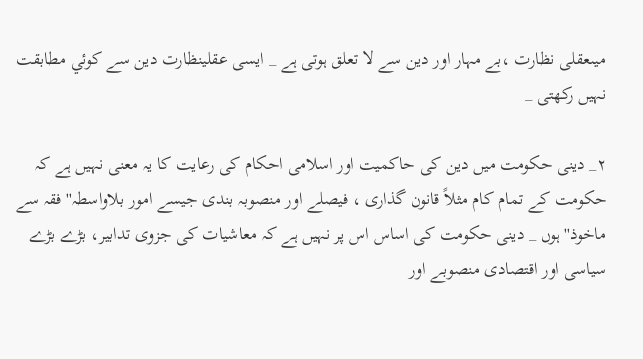ميںعقلى نظارت ،بے مہار اور دين سے لا تعلق ہوتى ہے _ ايسى عقلينظارت دين سے كوئي مطابقت نہيں ركھتى _

۲_ دينى حكومت ميں دين كى حاكميت اور اسلامى احكام كى رعايت كا يہ معنى نہيں ہے كہ حكومت كے تمام كام مثلاً قانون گذارى ، فيصلے اور منصوبہ بندى جيسے امور بلاواسطہ'' فقہ سے ماخوذ'' ہوں _ دينى حكومت كى اساس اس پر نہيں ہے كہ معاشيات كى جزوى تدابير، بڑے بڑے سياسى اور اقتصادى منصوبے اور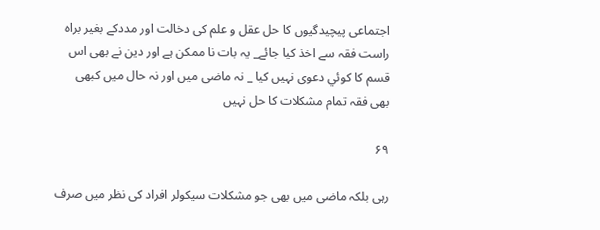اجتماعى پيچيدگيوں كا حل عقل و علم كى دخالت اور مددكے بغير براہ راست فقہ سے اخذ كيا جائے_ يہ بات نا ممكن ہے اور دين نے بھى اس قسم كا كوئي دعوى نہيں كيا _ نہ ماضى ميں اور نہ حال ميں كبھى بھى فقہ تمام مشكلات كا حل نہيں

۶۹

رہى بلكہ ماضى ميں بھى جو مشكلات سيكولر افراد كى نظر ميں صرف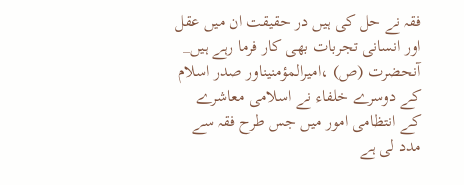فقہ نے حل كى ہيں در حقيقت ان ميں عقل اور انسانى تجربات بھى كار فرما رہے ہيں_ آنحضرت (ص) ،اميرالمؤمنيناور صدر اسلام كے دوسرے خلفاء نے اسلامى معاشرے كے انتظامى امور ميں جس طرح فقہ سے مدد لى ہے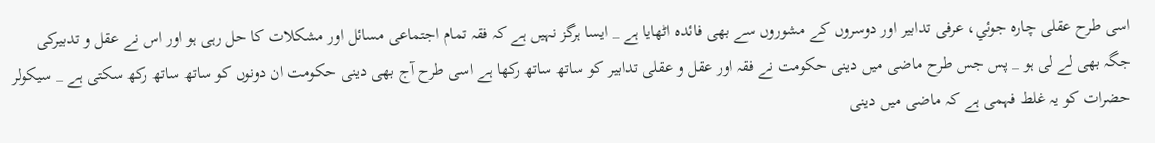اسى طرح عقلى چارہ جوئي، عرفى تدابير اور دوسروں كے مشوروں سے بھى فائدہ اٹھايا ہے _ ايسا ہرگز نہيں ہے كہ فقہ تمام اجتماعى مسائل اور مشكلات كا حل رہى ہو اور اس نے عقل و تدبيركى جگہ بھى لے لى ہو _ پس جس طرح ماضى ميں دينى حكومت نے فقہ اور عقل و عقلى تدابير كو ساتھ ساتھ ركھا ہے اسى طرح آج بھى دينى حكومت ان دونوں كو ساتھ ساتھ ركھ سكتى ہے _ سيكولر حضرات كو يہ غلط فہمى ہے كہ ماضى ميں دينى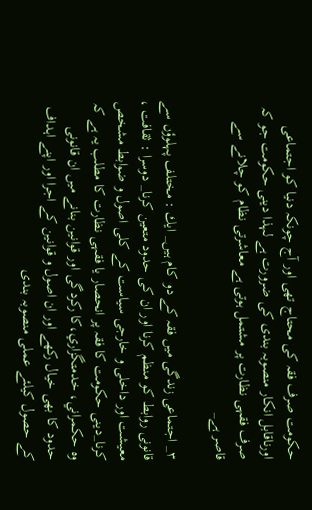حكومت صرف فقہ كى محتاج تھى اور آج چونكہ دنيا كو اجتماعى اورناقابل انكار منصوبہ بندى كى ضرورت ہے لہذا دينى حكومت جو كہ صرف فقہى نظارت پر مشتمل ہوتى ہے معاشرتى نظام كو چلانے سے قاصر ہے_

۳_ اجتماعى زندگى ميں فقہ كے دو كام ہيں_ ايك : مختلف پہلوؤں سے قانونى روابط كو منظم كرنا اور ان كى حدود متعين كرنا_ دوسرا : ثقافت ، معيشت اور داخلى و خارجى سياست كے كلى اصول و ضوابط مشخص كرنا_دينى حكومت كا فقہ پر انحصار يا فقہى نظارت كا مطلب يہ ہے كہ وہ حكمراني، خدمتگزاري،كا ركردگى اور قوانين بنانے ميں ان قانونى حدود كا بھى خيال ركھے اور ان اصول و قوانين كے اجرا اور اپنے اہداف كے حصول كيلئے عملى منصوبہ بندى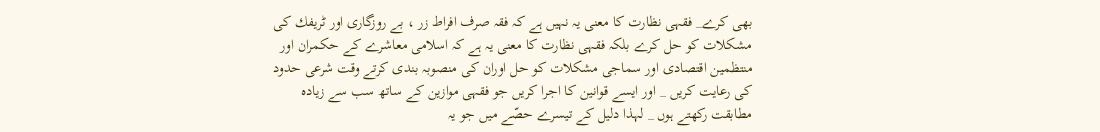بھى كرے_ فقہى نظارت كا معنى يہ نہيں ہے كہ فقہ صرف افراط زر ، بے روزگارى اور ٹريفك كى مشكلات كو حل كرے بلكہ فقہى نظارت كا معنى يہ ہے كہ اسلامى معاشرے كے حكمران اور منتظمين اقتصادى اور سماجى مشكلات كو حل اوران كى منصوبہ بندى كرتے وقت شرعى حدود كى رعايت كريں _ اور ايسے قوانين كا اجرا كريں جو فقہى موازين كے ساتھ سب سے زيادہ مطابقت ركھتے ہوں _ لہذا دليل كے تيسرے حصّے ميں جو يہ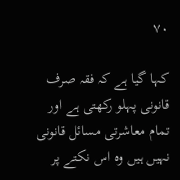۷۰

كہا گيا ہے كہ فقہ صرف قانونى پہلو ركھتى ہے اور تمام معاشرتى مسائل قانونى نہيں ہيں وہ اس نكتے پر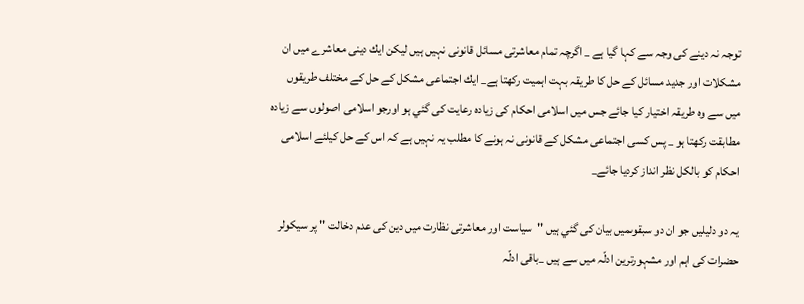توجہ نہ دينے كى وجہ سے كہا گيا ہے _ اگرچہ تمام معاشرتى مسائل قانونى نہيں ہيں ليكن ايك دينى معاشرے ميں ان مشكلات اور جديد مسائل كے حل كا طريقہ بہت اہميت ركھتا ہے_ ايك اجتماعى مشكل كے حل كے مختلف طريقوں ميں سے وہ طريقہ اختيار كيا جائے جس ميں اسلامى احكام كى زيادہ رعايت كى گئي ہو اورجو اسلامى اصولوں سے زيادہ مطابقت ركھتا ہو _ پس كسى اجتماعى مشكل كے قانونى نہ ہونے كا مطلب يہ نہيں ہے كہ اس كے حل كيلئے اسلامى احكام كو بالكل نظر انداز كرديا جائے_

يہ دو دليليں جو ان دو سبقوںميں بيان كى گئي ہيں ''سياست اور معاشرتى نظارت ميں دين كى عدم دخالت '' پر سيكولر حضرات كى اہم اور مشہورترين ادلّہ ميں سے ہيں _باقى ادلّہ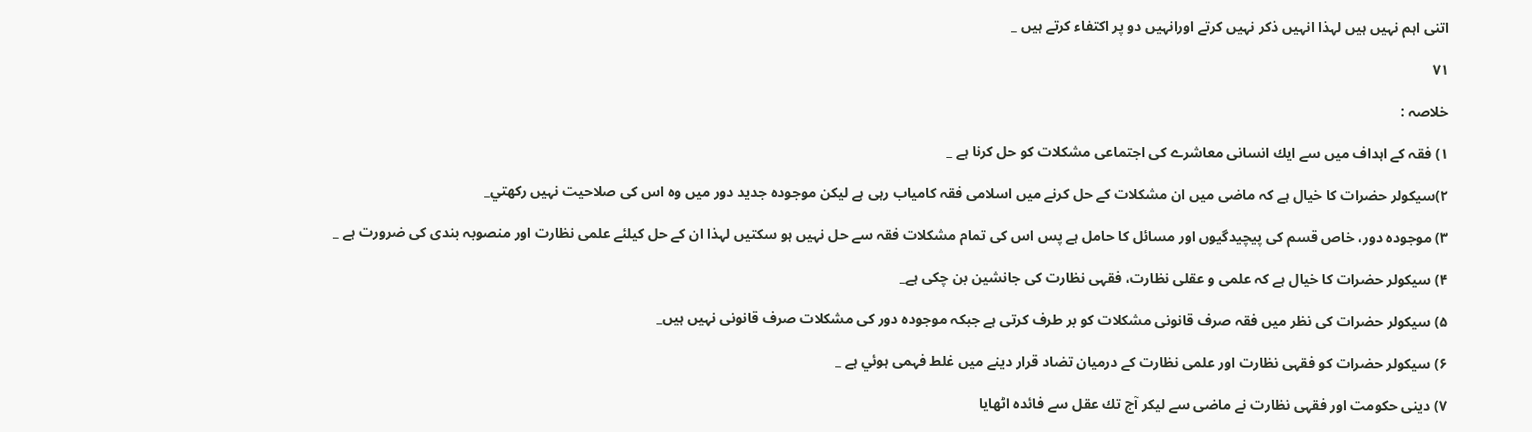اتنى اہم نہيں ہيں لہذا انہيں ذكر نہيں كرتے اورانہيں دو پر اكتفاء كرتے ہيں _

۷۱

خلاصہ :

۱) فقہ كے اہداف ميں سے ايك انسانى معاشرے كى اجتماعى مشكلات كو حل كرنا ہے _

۲)سيكولر حضرات كا خيال ہے كہ ماضى ميں ان مشكلات كے حل كرنے ميں اسلامى فقہ كامياب رہى ہے ليكن موجودہ جديد دور ميں وہ اس كى صلاحيت نہيں ركھتي_

۳) موجودہ دور، خاص قسم كى پيچيدگيوں اور مسائل كا حامل ہے پس اس كى تمام مشكلات فقہ سے حل نہيں ہو سكتيں لہذا ان كے حل كيلئے علمى نظارت اور منصوبہ بندى كى ضرورت ہے _

۴) سيكولر حضرات كا خيال ہے كہ علمى و عقلى نظارت، فقہى نظارت كى جانشين بن چكى ہے_

۵) سيكولر حضرات كى نظر ميں فقہ صرف قانونى مشكلات كو بر طرف كرتى ہے جبكہ موجودہ دور كى مشكلات صرف قانونى نہيں ہيں_

۶) سيكولر حضرات كو فقہى نظارت اور علمى نظارت كے درميان تضاد قرار دينے ميں غلط فہمى ہوئي ہے _

۷) دينى حكومت اور فقہى نظارت نے ماضى سے ليكر آج تك عقل سے فائدہ اٹھايا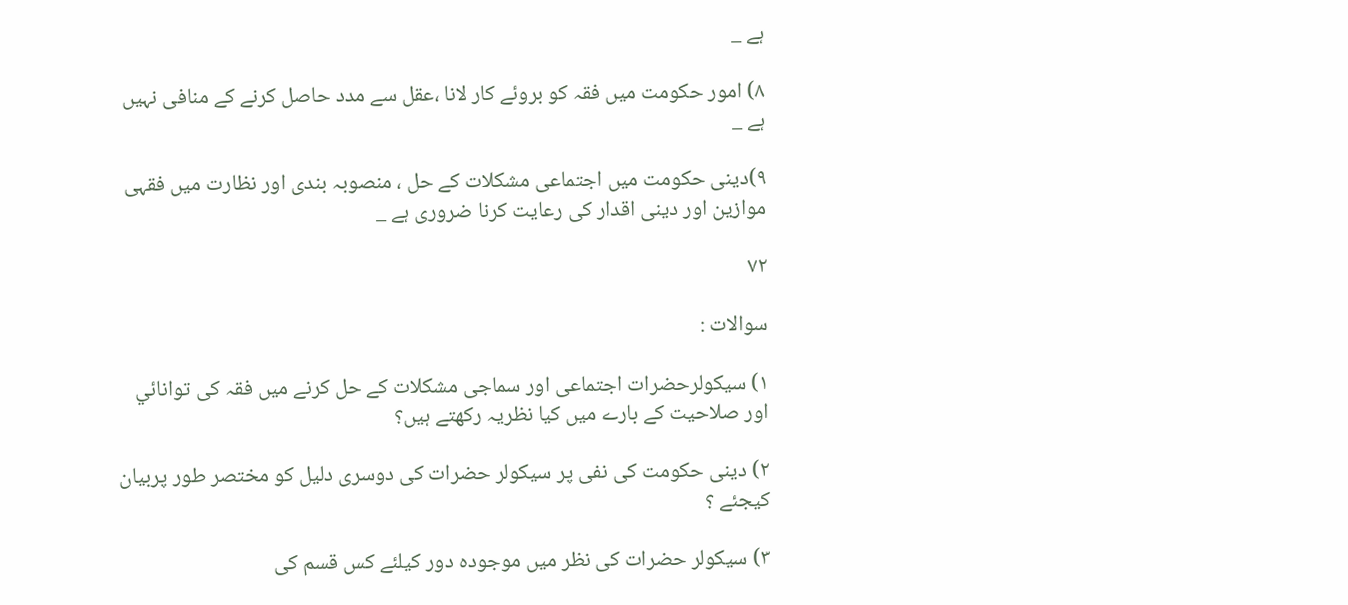ہے _

۸) امور حكومت ميں فقہ كو بروئے كار لانا ،عقل سے مدد حاصل كرنے كے منافى نہيں ہے _

۹)دينى حكومت ميں اجتماعى مشكلات كے حل ، منصوبہ بندى اور نظارت ميں فقہى موازين اور دينى اقدار كى رعايت كرنا ضرورى ہے _

۷۲

سوالات :

۱) سيكولرحضرات اجتماعى اور سماجى مشكلات كے حل كرنے ميں فقہ كى توانائي اور صلاحيت كے بارے ميں كيا نظريہ ركھتے ہيں؟

۲) دينى حكومت كى نفى پر سيكولر حضرات كى دوسرى دليل كو مختصر طور پربيان كيجئے ؟

۳) سيكولر حضرات كى نظر ميں موجودہ دور كيلئے كس قسم كى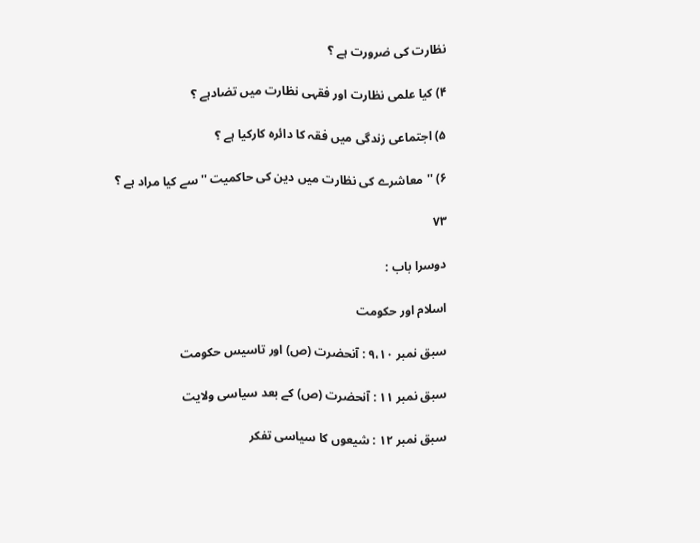نظارت كى ضرورت ہے ؟

۴) كيا علمى نظارت اور فقہى نظارت ميں تضادہے ؟

۵) اجتماعى زندگى ميں فقہ كا دائرہ كاركيا ہے ؟

۶) ''معاشرے كى نظارت ميں دين كى حاكميت ''سے كيا مراد ہے ؟

۷۳

دوسرا باب :

اسلام اور حكومت

سبق نمبر ۹،۱۰ : آنحضرت (ص) اور تاسيس حكومت

سبق نمبر ۱۱ : آنحضرت (ص) كے بعد سياسى ولايت

سبق نمبر ۱۲ : شيعوں كا سياسى تفكر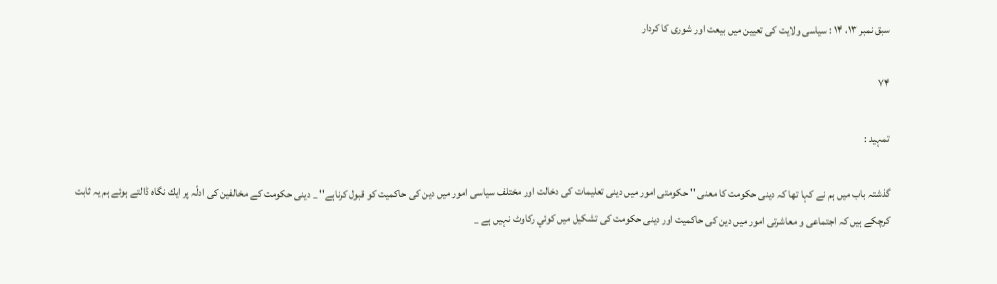سبق نمبر ۱۳، ۱۴ : سياسى ولايت كى تعيين ميں بيعت اور شورى كا كردار

۷۴

تمہيد :

گذشتہ باب ميں ہم نے كہا تھا كہ دينى حكومت كا معنى '' حكومتى امور ميں دينى تعليمات كى دخالت اور مختلف سياسى امور ميں دين كى حاكميت كو قبول كرناہے'' _ دينى حكومت كے مخالفين كى ادلّہ پر ايك نگاہ ڈالتے ہوئے ہم يہ ثابت كرچكے ہيں كہ اجتماعى و معاشرتى امور ميں دين كى حاكميت اور دينى حكومت كى تشكيل ميں كوئي ركاوٹ نہيں ہے _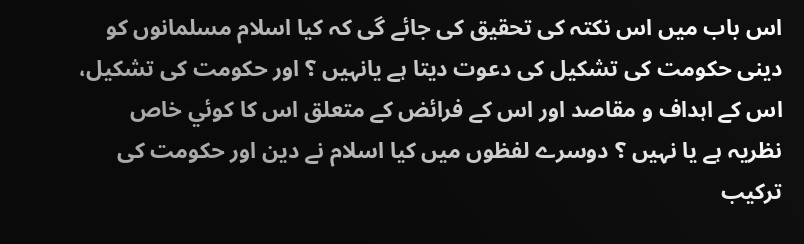اس باب ميں اس نكتہ كى تحقيق كى جائے گى كہ كيا اسلام مسلمانوں كو دينى حكومت كى تشكيل كى دعوت ديتا ہے يانہيں ؟ اور حكومت كى تشكيل، اس كے اہداف و مقاصد اور اس كے فرائض كے متعلق اس كا كوئي خاص نظريہ ہے يا نہيں ؟ دوسرے لفظوں ميں كيا اسلام نے دين اور حكومت كى تركيب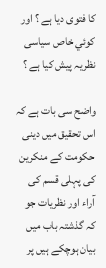كا فتوى ديا ہے ؟ اور كوئي خاص سياسى نظريہ پيش كيا ہے ؟

واضح سى بات ہے كہ اس تحقيق ميں دينى حكومت كے منكرين كى پہلى قسم كى آراء اور نظريات جو كہ گذشتہ باب ميں بيان ہوچكے ہيں پر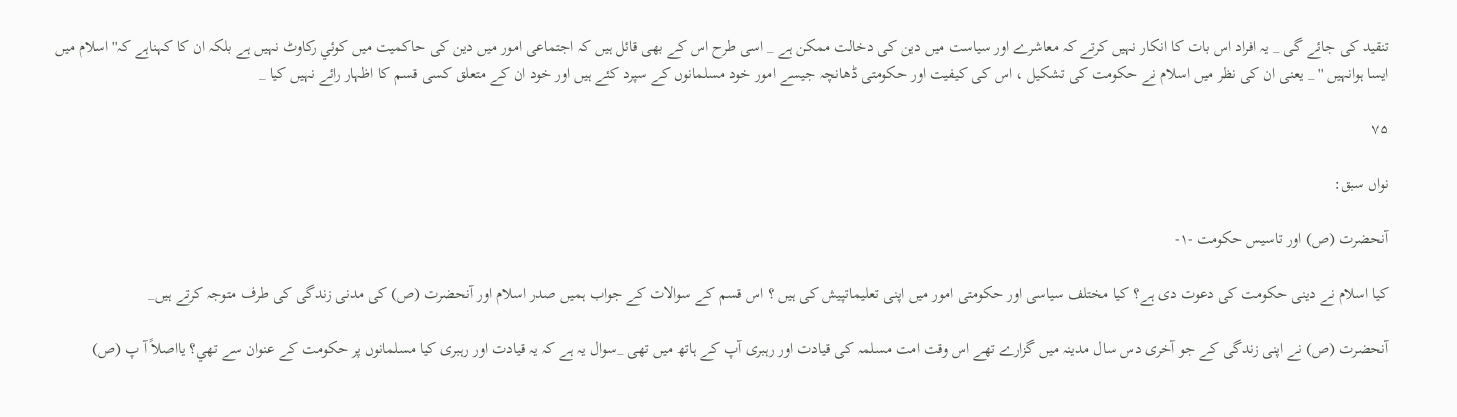تنقيد كى جائے گى _ يہ افراد اس بات كا انكار نہيں كرتے كہ معاشرے اور سياست ميں دين كى دخالت ممكن ہے _ اسى طرح اس كے بھى قائل ہيں كہ اجتماعى امور ميں دين كى حاكميت ميں كوئي ركاوٹ نہيں ہے بلكہ ان كا كہناہے كہ'' اسلام ميں ايسا ہوانہيں '' _ يعنى ان كى نظر ميں اسلام نے حكومت كى تشكيل ، اس كى كيفيت اور حكومتى ڈھانچہ جيسے امور خود مسلمانوں كے سپرد كئے ہيں اور خود ان كے متعلق كسى قسم كا اظہار رائے نہيں كيا _

۷۵

نواں سبق:

آنحضرت (ص) اور تاسيس حكومت -۱-

كيا اسلام نے دينى حكومت كى دعوت دى ہے؟ كيا مختلف سياسى اور حكومتى امور ميں اپنى تعليماتپيش كى ہيں ؟ اس قسم كے سوالات كے جواب ہميں صدر اسلام اور آنحضرت (ص) كى مدنى زندگى كى طرف متوجہ كرتے ہيں_

آنحضرت (ص) نے اپنى زندگى كے جو آخرى دس سال مدينہ ميں گزارے تھے اس وقت امت مسلمہ كى قيادت اور رہبرى آپ كے ہاتھ ميں تھى _سوال يہ ہے كہ يہ قيادت اور رہبرى كيا مسلمانوں پر حكومت كے عنوان سے تھي؟ يااصلاً آ پ (ص)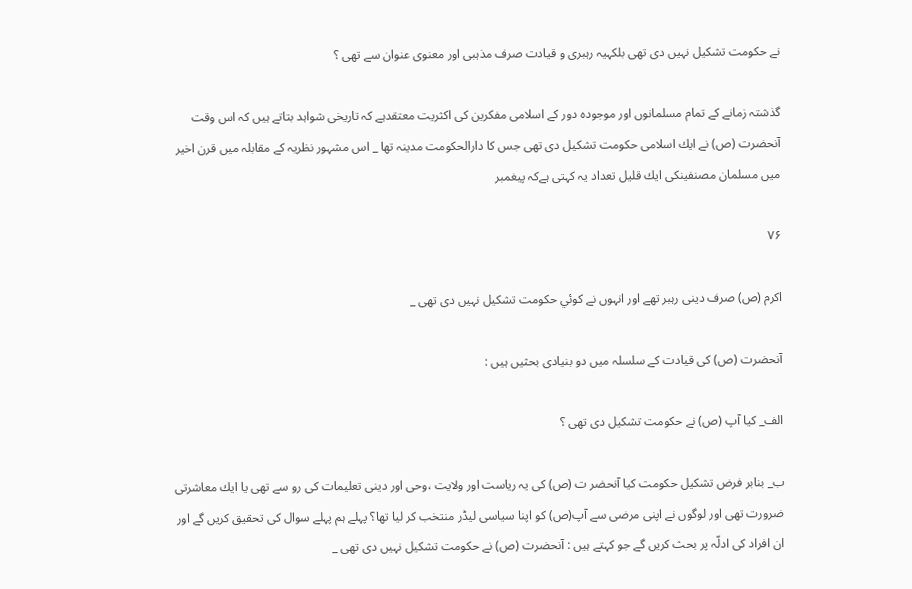نے حكومت تشكيل نہيں دى تھى بلكہيہ رہبرى و قيادت صرف مذہبى اور معنوى عنوان سے تھى ؟

گذشتہ زمانے كے تمام مسلمانوں اور موجودہ دور كے اسلامى مفكرين كى اكثريت معتقدہے كہ تاريخى شواہد بتاتے ہيں كہ اس وقت آنحضرت (ص) نے ايك اسلامى حكومت تشكيل دى تھى جس كا دارالحكومت مدينہ تھا _ اس مشہور نظريہ كے مقابلہ ميں قرن اخير ميں مسلمان مصنفينكى ايك قليل تعداد يہ كہتى ہےكہ پيغمبر

۷۶

اكرم (ص) صرف دينى رہبر تھے اور انہوں نے كوئي حكومت تشكيل نہيں دى تھى _

آنحضرت (ص) كى قيادت كے سلسلہ ميں دو بنيادى بحثيں ہيں :

الف_ كيا آپ (ص) نے حكومت تشكيل دى تھى ؟

ب_ بنابر فرض تشكيل حكومت كيا آنحضر ت (ص) كى يہ رياست اور ولايت ،وحى اور دينى تعليمات كى رو سے تھى يا ايك معاشرتى ضرورت تھى اور لوگوں نے اپنى مرضى سے آپ(ص) كو اپنا سياسى ليڈر منتخب كر ليا تھا؟ پہلے ہم پہلے سوال كى تحقيق كريں گے اور ان افراد كى ادلّہ پر بحث كريں گے جو كہتے ہيں : آنحضرت (ص) نے حكومت تشكيل نہيں دى تھى _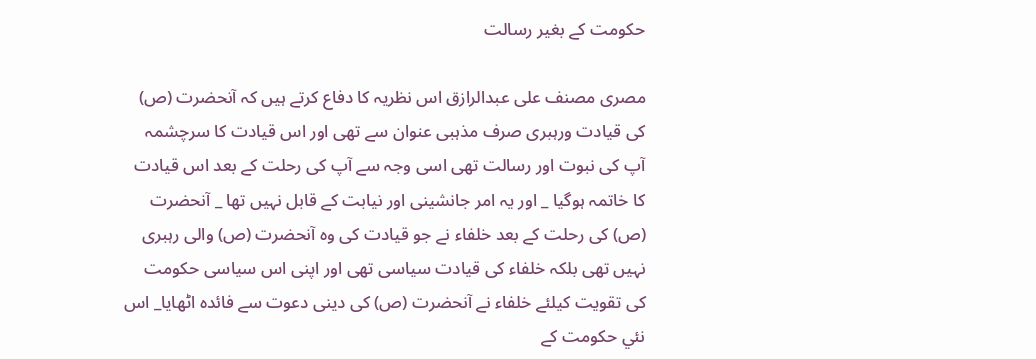حكومت كے بغير رسالت

مصرى مصنف على عبدالرازق اس نظريہ كا دفاع كرتے ہيں كہ آنحضرت (ص) كى قيادت ورہبرى صرف مذہبى عنوان سے تھى اور اس قيادت كا سرچشمہ آپ كى نبوت اور رسالت تھى اسى وجہ سے آپ كى رحلت كے بعد اس قيادت كا خاتمہ ہوگيا _ اور يہ امر جانشينى اور نيابت كے قابل نہيں تھا _ آنحضرت (ص) كى رحلت كے بعد خلفاء نے جو قيادت كى وہ آنحضرت (ص) والى رہبرى نہيں تھى بلكہ خلفاء كى قيادت سياسى تھى اور اپنى اس سياسى حكومت كى تقويت كيلئے خلفاء نے آنحضرت (ص) كى دينى دعوت سے فائدہ اٹھايا_ اس نئي حكومت كے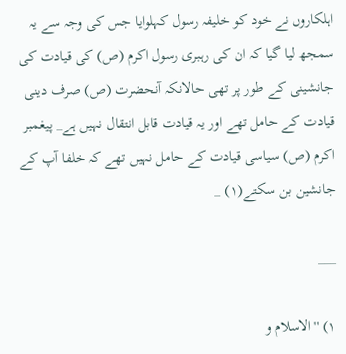اہلكاروں نے خود كو خليفہ رسول كہلوايا جس كى وجہ سے يہ سمجھ ليا گيا كہ ان كى رہبرى رسول اكرم (ص) كى قيادت كى جانشينى كے طور پر تھى حالانكہ آنحضرت (ص) صرف دينى قيادت كے حامل تھے اور يہ قيادت قابل انتقال نہيں ہے_ پيغمبر اكرم (ص) سياسى قيادت كے حامل نہيں تھے كہ خلفا آپ كے جانشين بن سكتے(۱) _

___

۱) ''الاسلام و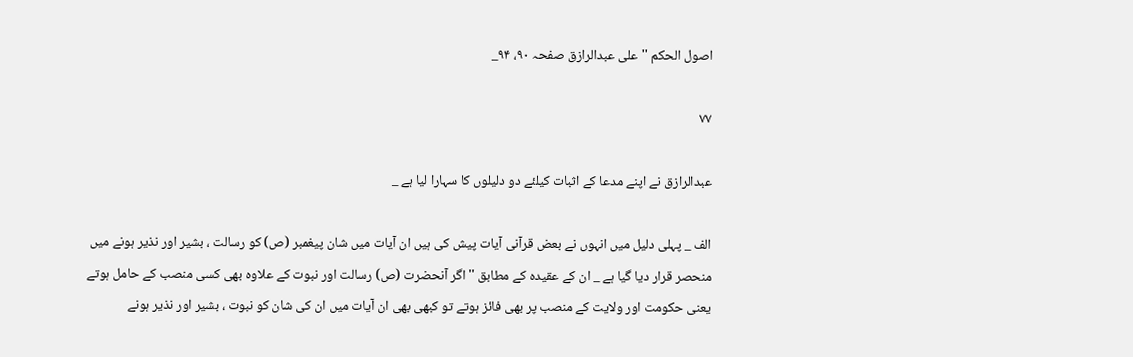اصول الحكم ''على عبدالرازق صفحہ ۹۰، ۹۴_

۷۷

عبدالرازق نے اپنے مدعا كے اثبات كيلئے دو دليلوں كا سہارا ليا ہے _

الف _ پہلى دليل ميں انہوں نے بعض قرآنى آيات پيش كى ہيں ان آيات ميں شان پيغمبر (ص) كو رسالت ، بشير اور نذير ہونے ميں منحصر قرار ديا گيا ہے _ ان كے عقيدہ كے مطابق ''اگر آنحضرت (ص) رسالت اور نبوت كے علاوہ بھى كسى منصب كے حامل ہوتے يعنى حكومت اور ولايت كے منصب پر بھى فائز ہوتے تو كبھى بھى ان آيات ميں ان كى شان كو نبوت ، بشير اور نذير ہونے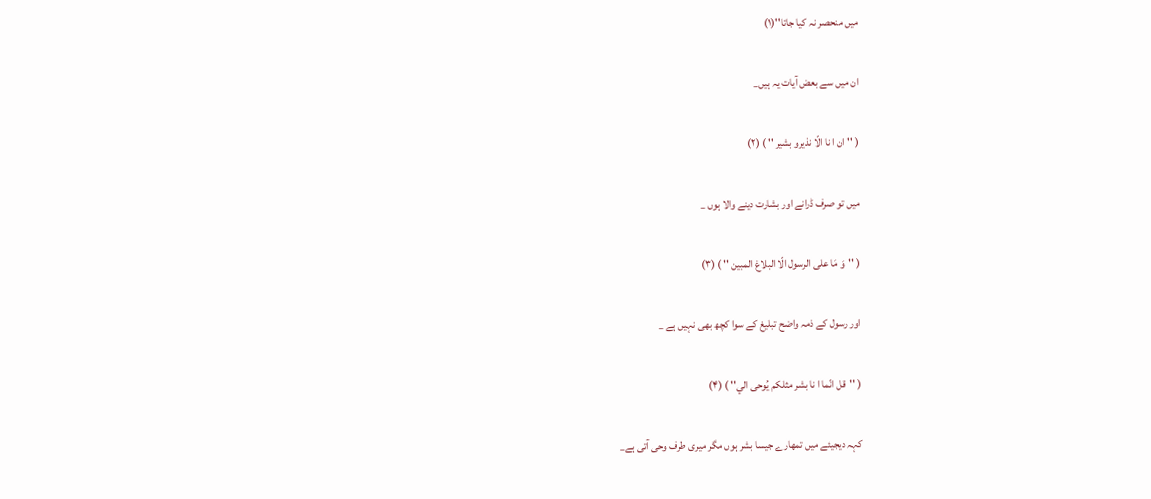ميں منحصر نہ كيا جاتا''(۱)

ان ميں سے بعض آيات يہ ہيں_

( ''ان ا نا الّا نذيرو بشير '' ) (۲)

ميں تو صرف ڈرانے اور بشارت دينے والا ہوں _

( ''وَ مَا على الرسول الّا البلاغ المبين '' ) (۳)

اور رسول كے ذمہ واضح تبليغ كے سوا كچھ بھى نہيں ہے _

( ''قل انّما ا نا بشر مثلكم يُوحى الي'' ) (۴)

كہہ ديجيئے ميں تمھارے جيسا بشر ہوں مگر ميرى طرف وحى آتى ہے_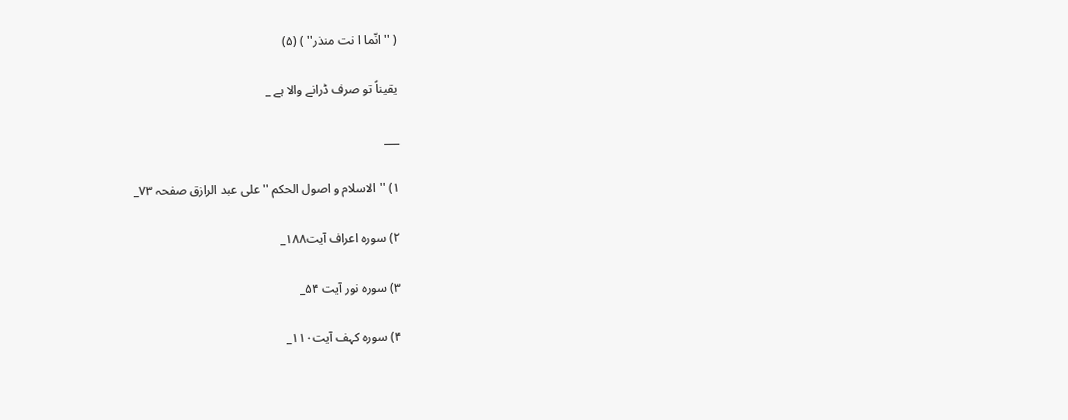( ''انّما ا نت منذر'' ) (۵)

يقيناً تو صرف ڈرانے والا ہے _

___

۱) ''الاسلام و اصول الحكم ''على عبد الرازق صفحہ ۷۳_

۲) سورہ اعراف آيت۱۸۸_

۳) سورہ نور آيت ۵۴_

۴) سورہ كہف آيت۱۱۰_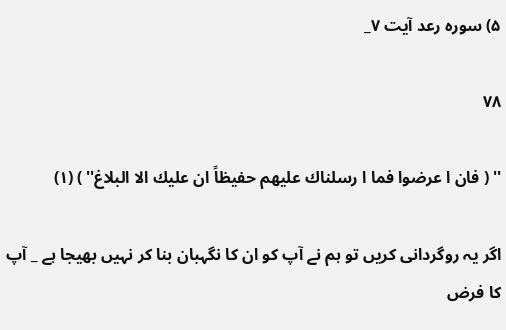۵) سورہ رعد آيت ۷_

۷۸

'' ( فان ا عرضوا فما ا رسلناك عليهم حفيظاً ان عليك الا البلاغ'' ) (۱)

اگر يہ روگردانى كريں تو ہم نے آپ كو ان كا نگہبان بنا كر نہيں بھيجا ہے _ آپ كا فرض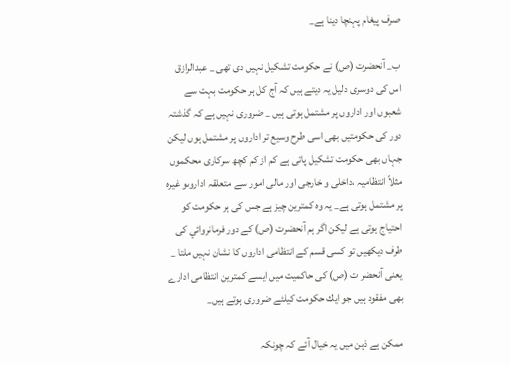صرف پيغام پہنچا دينا ہے_

ب_ آنحضرت (ص) نے حكومت تشكيل نہيں دى تھى _ عبدالرازق اس كى دوسرى دليل يہ ديتے ہيں كہ آج كل ہر حكومت بہت سے شعبوں اور اداروں پر مشتمل ہوتى ہيں _ ضرورى نہيں ہے كہ گذشتہ دور كى حكومتيں بھى اسى طرح وسيع تر اداروں پر مشتمل ہوں ليكن جہاں بھى حكومت تشكيل پاتى ہے كم از كم كچھ سركارى محكموں مثلاً انتظاميہ ،داخلى و خارجى اور مالى امور سے متعلقہ اداروںو غيرہ پر مشتمل ہوتى ہے_ يہ وہ كمترين چيز ہے جس كى ہر حكومت كو احتياج ہوتى ہے ليكن اگر ہم آنحضرت (ص) كے دور فرمانروائي كى طرف ديكھيں تو كسى قسم كے انتظامى اداروں كا نشان نہيں ملتا _ يعنى آنحضر ت (ص) كى حاكميت ميں ايسے كمترين انتظامى ادارے بھى مفقود ہيں جو ايك حكومت كيلئے ضرورى ہوتے ہيں_

ممكن ہے ذہن ميں يہ خيال آئے كہ چونكہ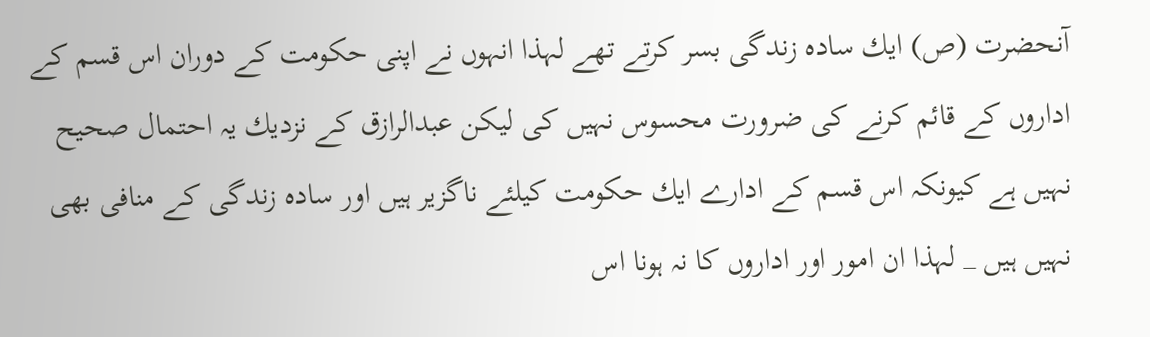آنحضرت (ص) ايك سادہ زندگى بسر كرتے تھے لہذا انہوں نے اپنى حكومت كے دوران اس قسم كے اداروں كے قائم كرنے كى ضرورت محسوس نہيں كى ليكن عبدالرازق كے نزديك يہ احتمال صحيح نہيں ہے كيونكہ اس قسم كے ادارے ايك حكومت كيلئے ناگزير ہيں اور سادہ زندگى كے منافى بھى نہيں ہيں _ لہذا ان امور اور اداروں كا نہ ہونا اس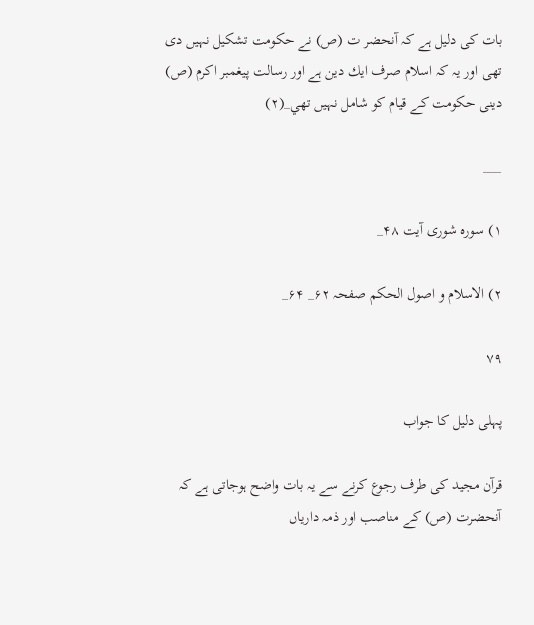بات كى دليل ہے كہ آنحضر ت (ص) نے حكومت تشكيل نہيں دى تھى اور يہ كہ اسلام صرف ايك دين ہے اور رسالت پيغمبر اكرم (ص) دينى حكومت كے قيام كو شامل نہيں تھي_(۲)

___

۱) سورہ شورى آيت ۴۸_

۲) الاسلام و اصول الحكم صفحہ ۶۲_ ۶۴_

۷۹

پہلى دليل كا جواب

قرآن مجيد كى طرف رجوع كرنے سے يہ بات واضح ہوجاتى ہے كہ آنحضرت (ص) كے مناصب اور ذمہ دارياں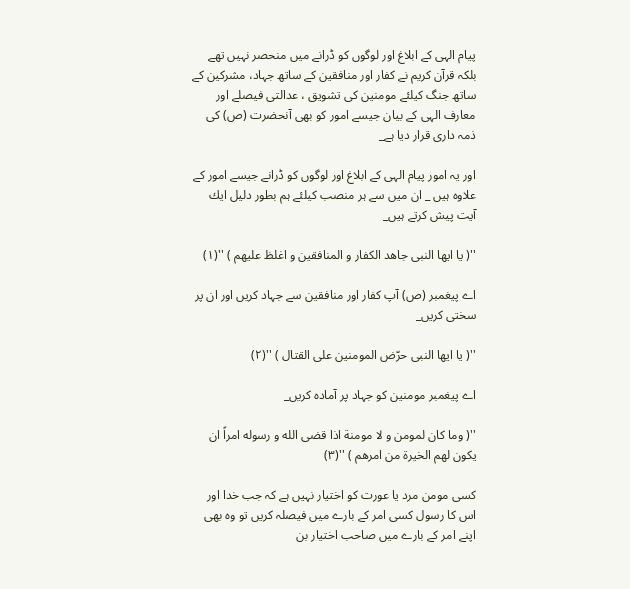پيام الہى كے ابلاغ اور لوگوں كو ڈرانے ميں منحصر نہيں تھے بلكہ قرآن كريم نے كفار اور منافقين كے ساتھ جہاد، مشركين كے ساتھ جنگ كيلئے مومنين كى تشويق ، عدالتى فيصلے اور معارف الہى كے بيان جيسے امور كو بھى آنحضرت (ص) كى ذمہ دارى قرار ديا ہے_

اور يہ امور پيام الہى كے ابلاغ اور لوگوں كو ڈرانے جيسے امور كے علاوہ ہيں _ ان ميں سے ہر منصب كيلئے ہم بطور دليل ايك آيت پيش كرتے ہيں_

''( يا ايها النبى جاهد الكفار و المنافقين و اغلظ عليهم ) ''(۱)

اے پيغمبر (ص) آپ كفار اور منافقين سے جہاد كريں اور ان پر سختى كريں_

''( يا ايها النبى حرّض المومنين على القتال ) ''(۲)

اے پيغمبر مومنين كو جہاد پر آمادہ كريں_

''( وما كان لمومن و لا مومنة اذا قضى الله و رسوله امراً ان يكون لهم الخيرة من امرهم ) ''(۳)

كسى مومن مرد يا عورت كو اختيار نہيں ہے كہ جب خدا اور اس كا رسول كسى امر كے بارے ميں فيصلہ كريں تو وہ بھى اپنے امر كے بارے ميں صاحب اختيار بن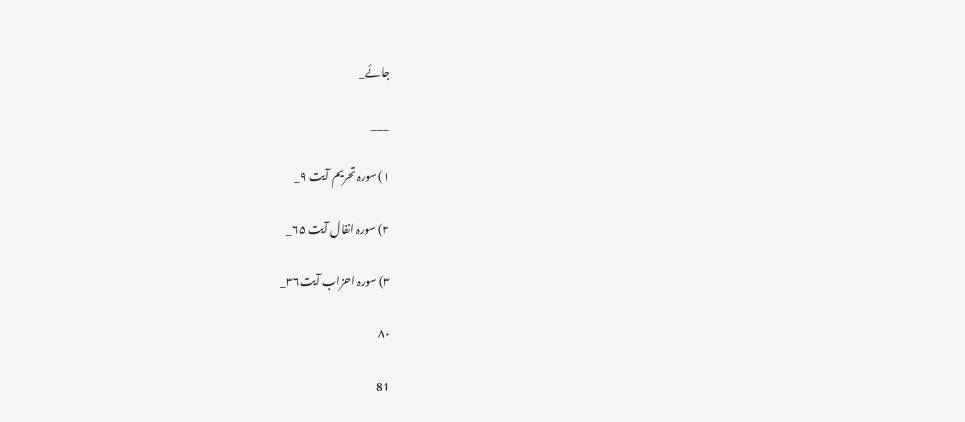جائے_

___

۱) سورہ تحريم آيت ۹_

۲) سورہ انفال آيت ۶۵_

۳) سورہ احزاب آيت۳۶_

۸۰

81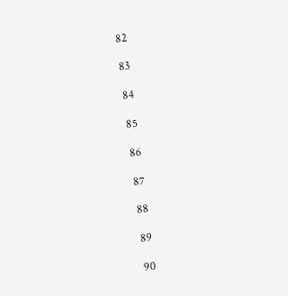82

83

84

85

86

87

88

89

90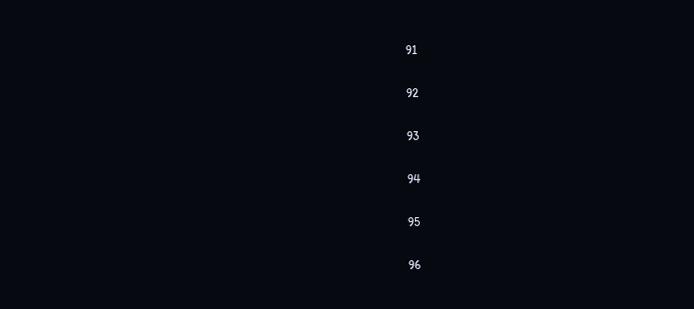91

92

93

94

95

96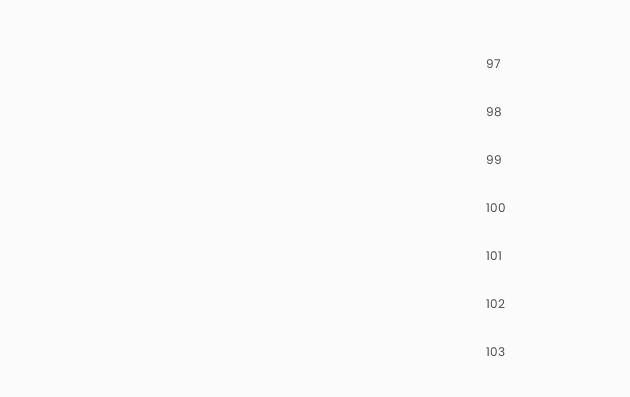97

98

99

100

101

102

103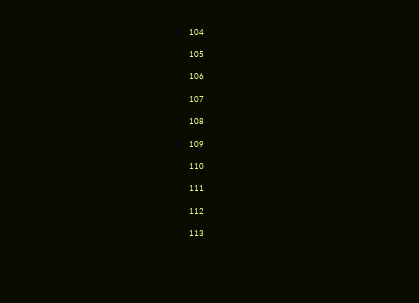104

105

106

107

108

109

110

111

112

113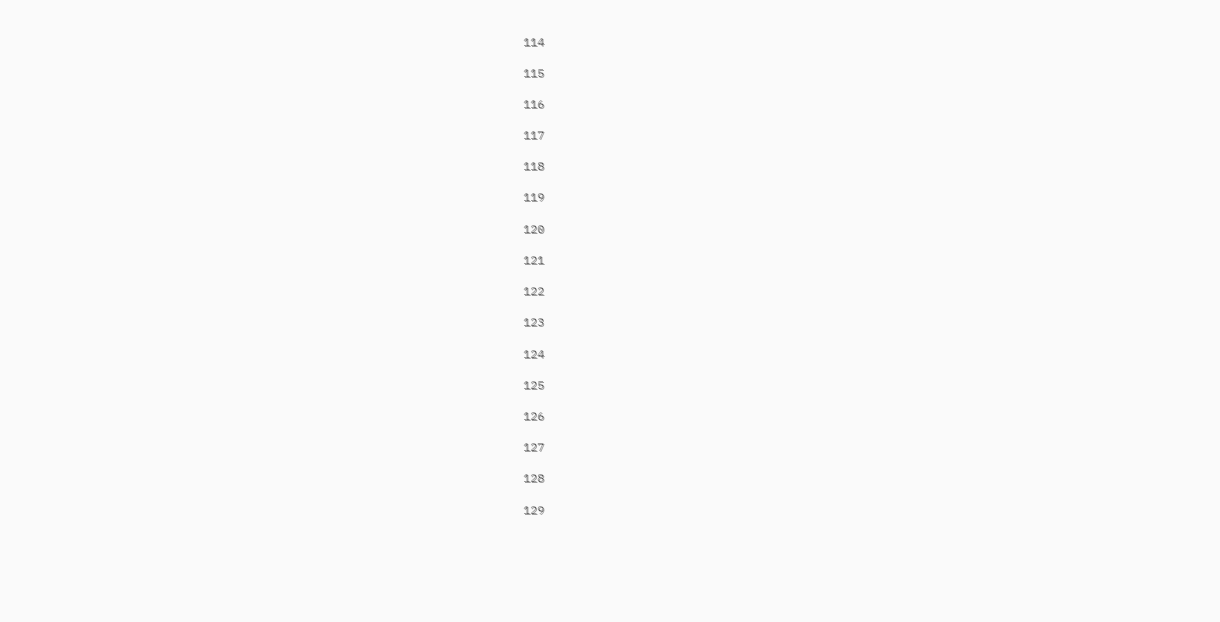114

115

116

117

118

119

120

121

122

123

124

125

126

127

128

129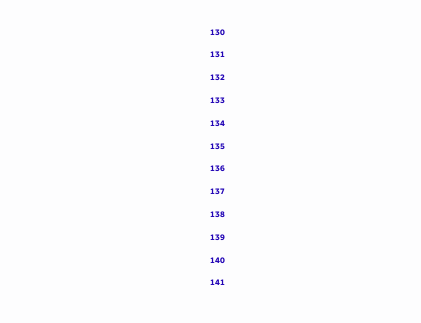130

131

132

133

134

135

136

137

138

139

140

141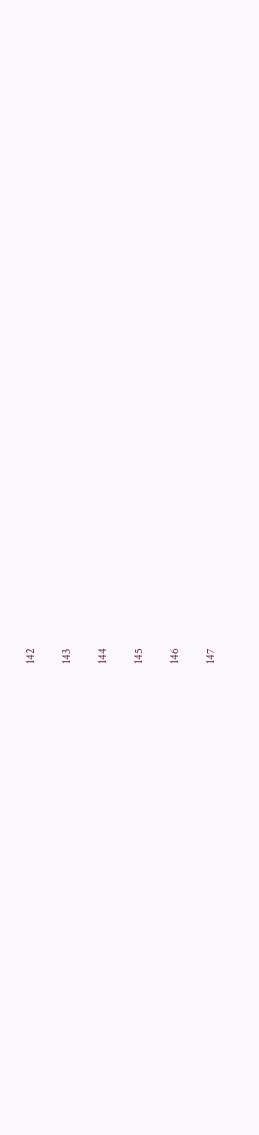142

143

144

145

146

147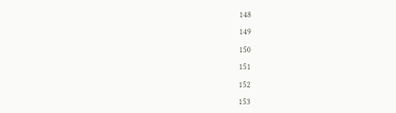148

149

150

151

152

153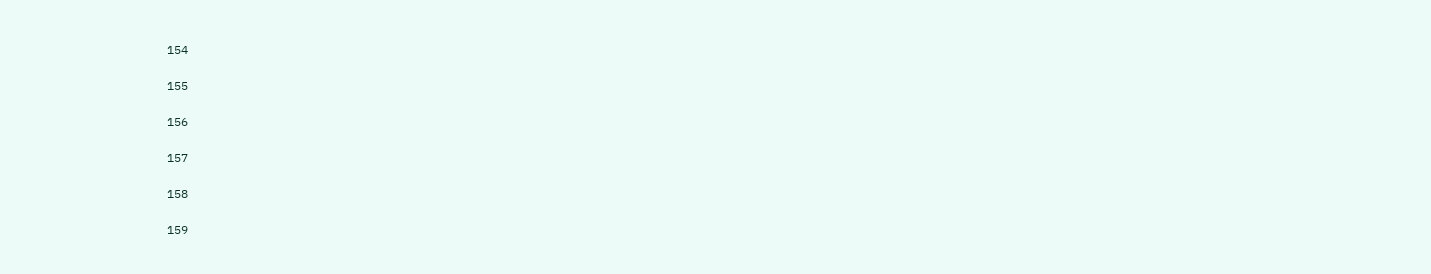154

155

156

157

158

159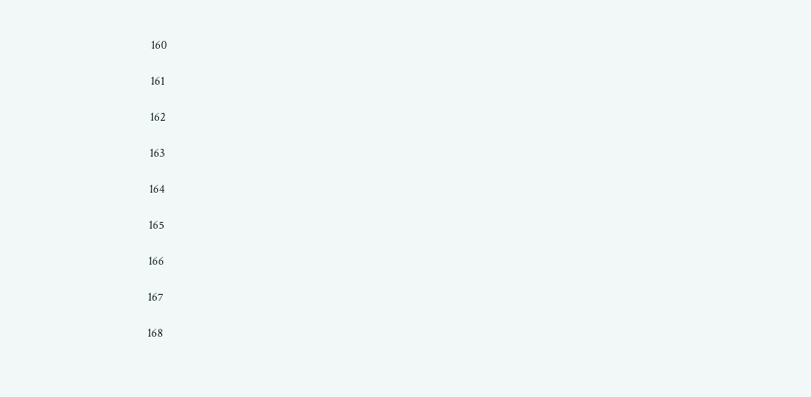160

161

162

163

164

165

166

167

168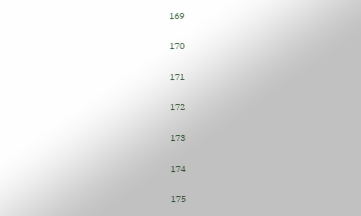169

170

171

172

173

174

175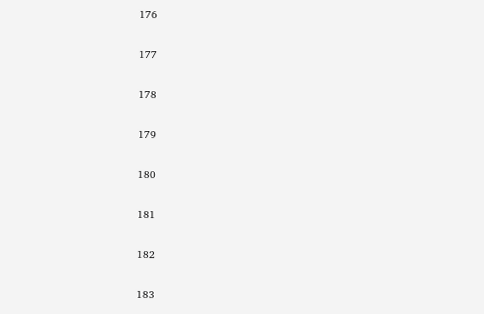176

177

178

179

180

181

182

183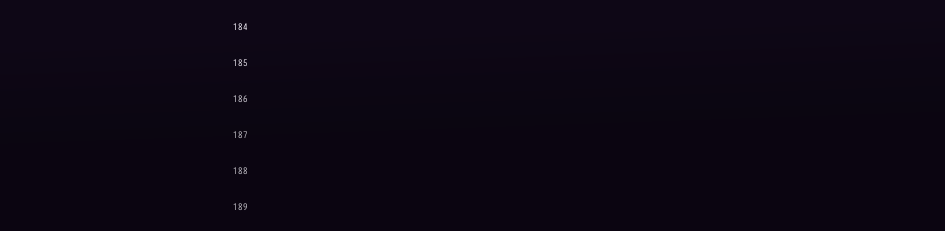184

185

186

187

188

189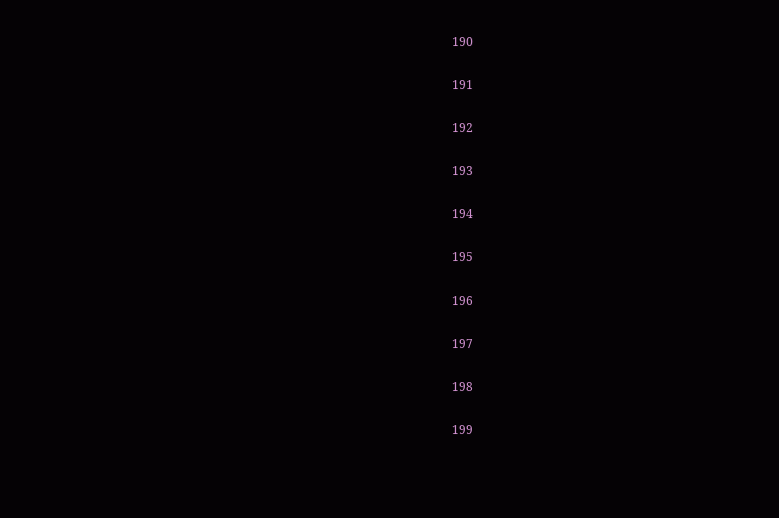190

191

192

193

194

195

196

197

198

199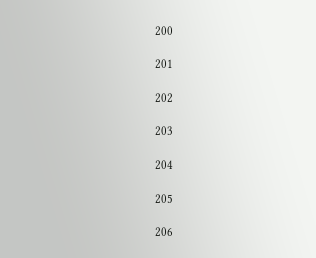200

201

202

203

204

205

206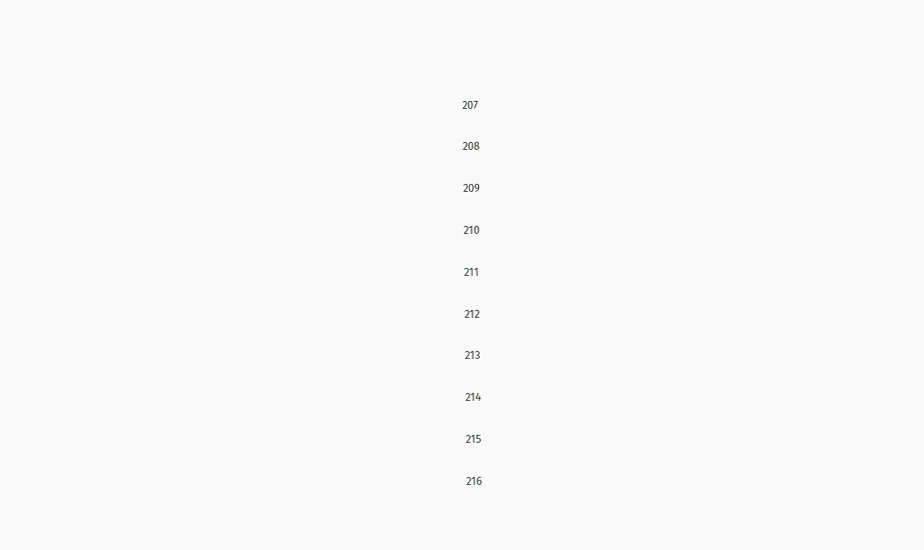207

208

209

210

211

212

213

214

215

216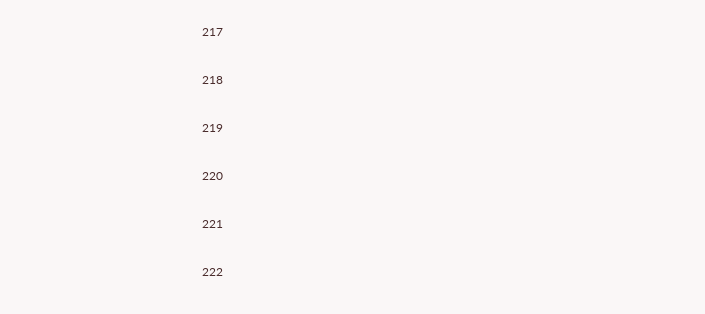217

218

219

220

221

222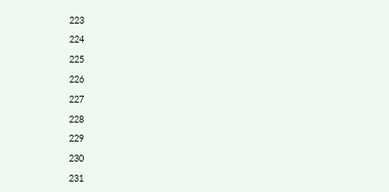223

224

225

226

227

228

229

230

231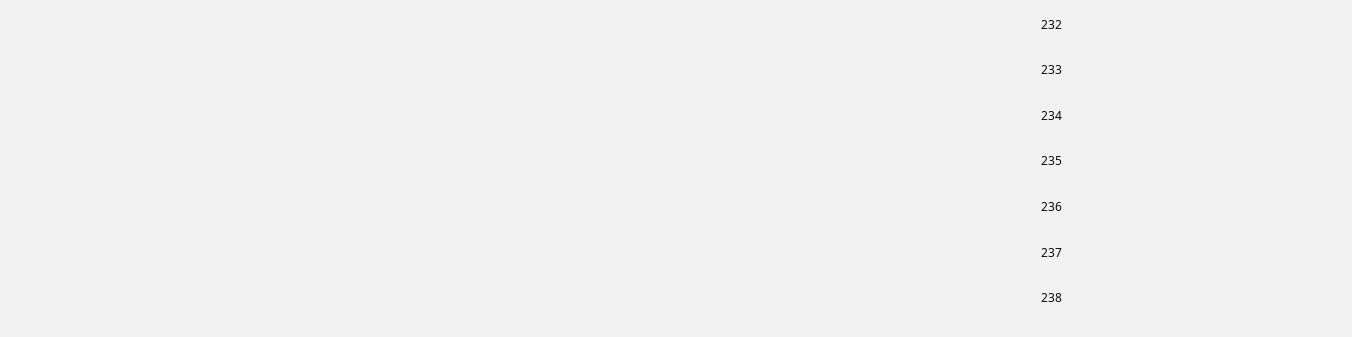232

233

234

235

236

237

238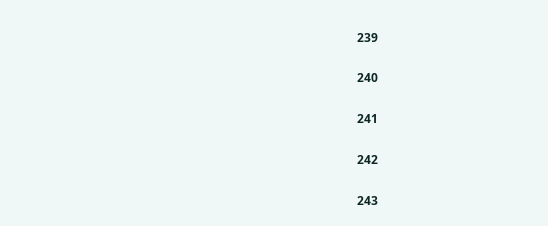239

240

241

242

243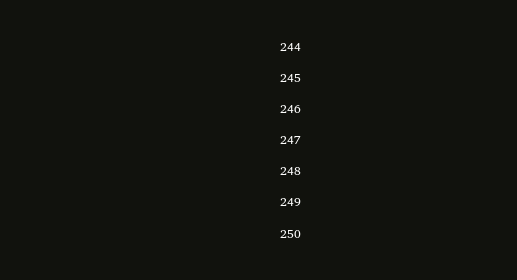244

245

246

247

248

249

250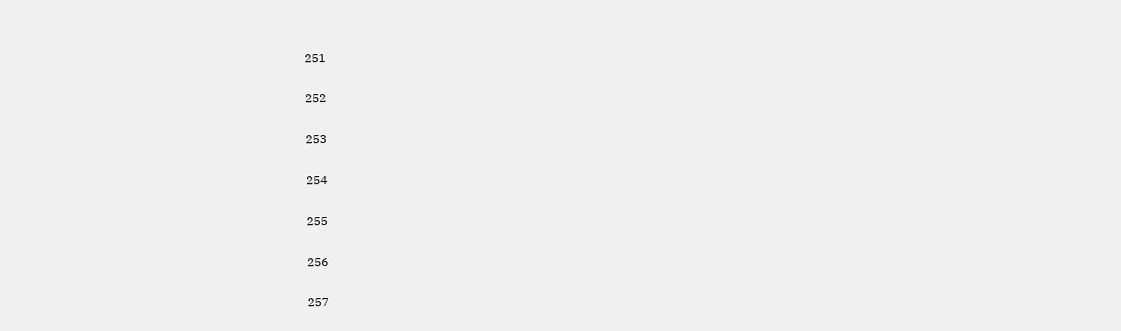251

252

253

254

255

256

257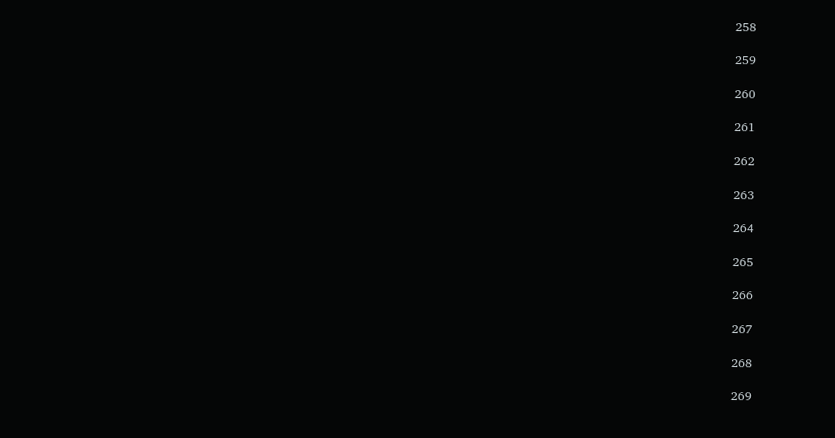258

259

260

261

262

263

264

265

266

267

268

269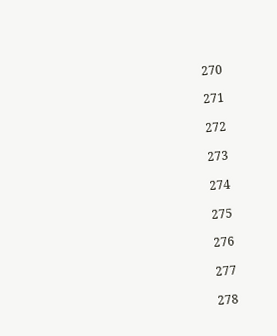270

271

272

273

274

275

276

277

278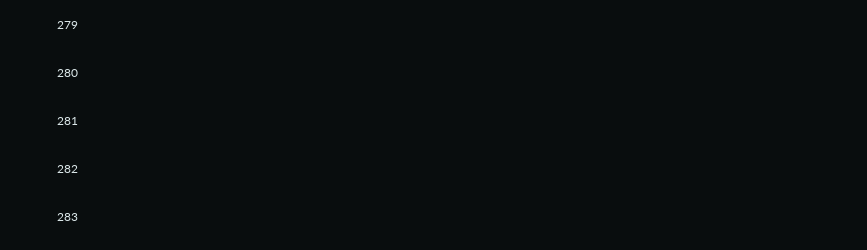279

280

281

282

283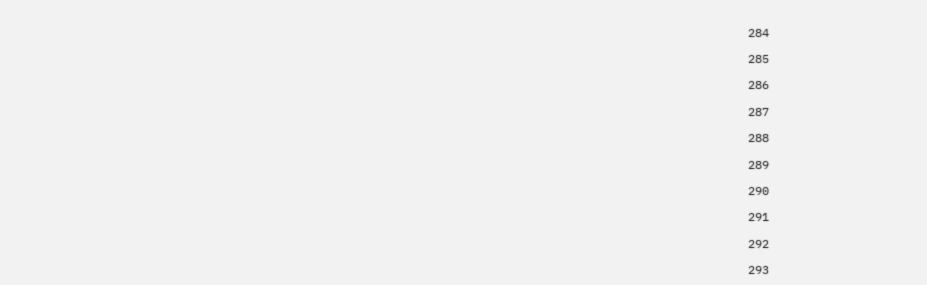284

285

286

287

288

289

290

291

292

293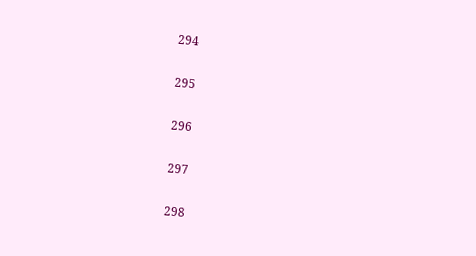294

295

296

297

298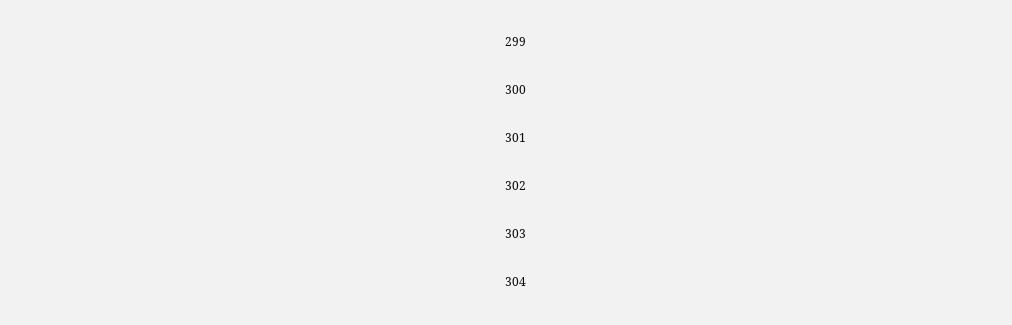299

300

301

302

303

304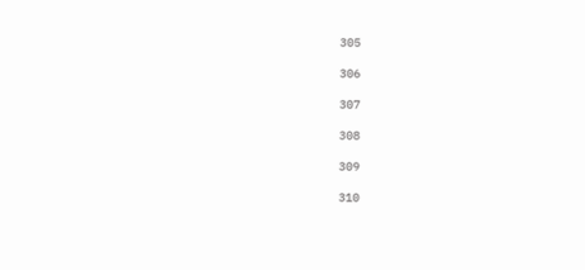305

306

307

308

309

310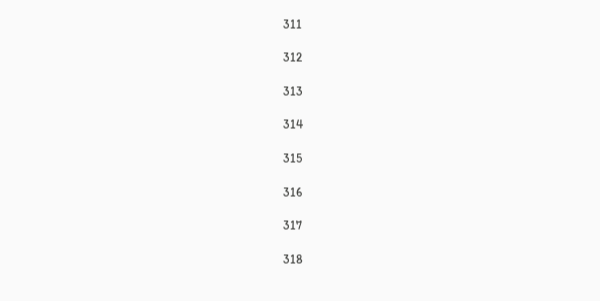311

312

313

314

315

316

317

318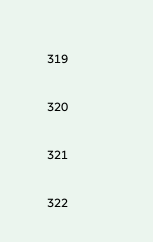319

320

321

322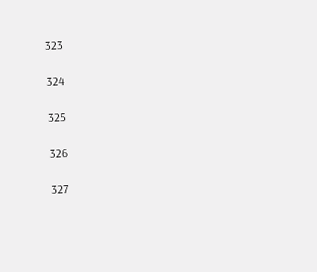323

324

325

326

327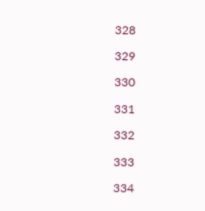328

329

330

331

332

333

334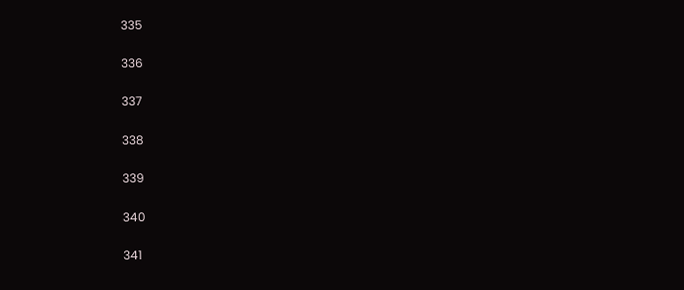335

336

337

338

339

340

341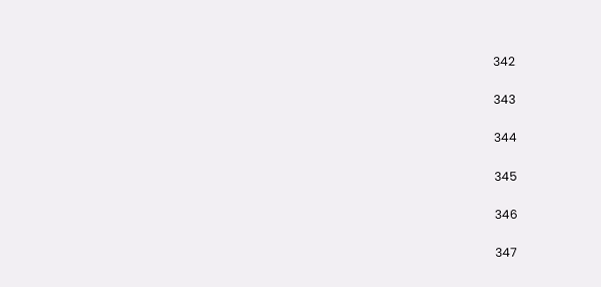342

343

344

345

346

347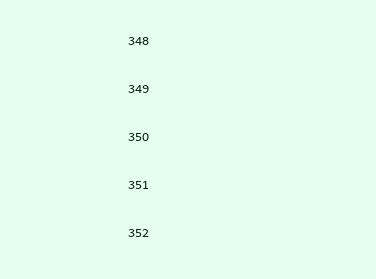348

349

350

351

352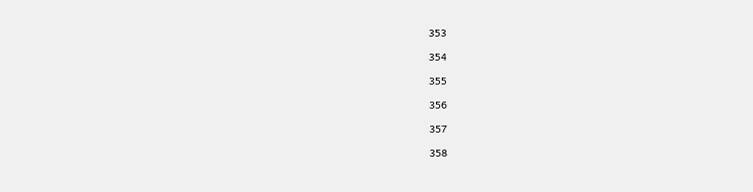353

354

355

356

357

358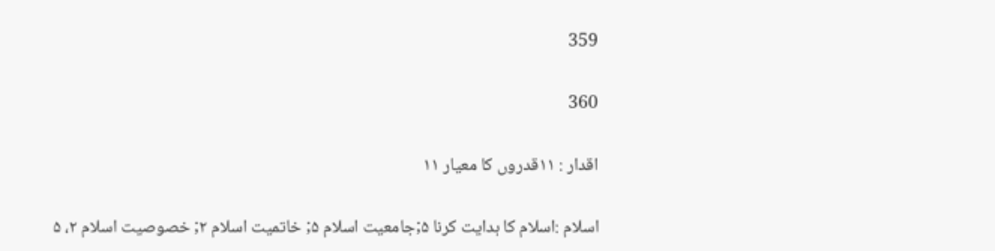359

360

اقدار : ۱۱قدروں كا معيار ۱۱

اسلام :اسلام كا ہدايت كرنا ۵;جامعيت اسلام ۵; خاتميت اسلام ۲; خصوصيت اسلام ۲، ۵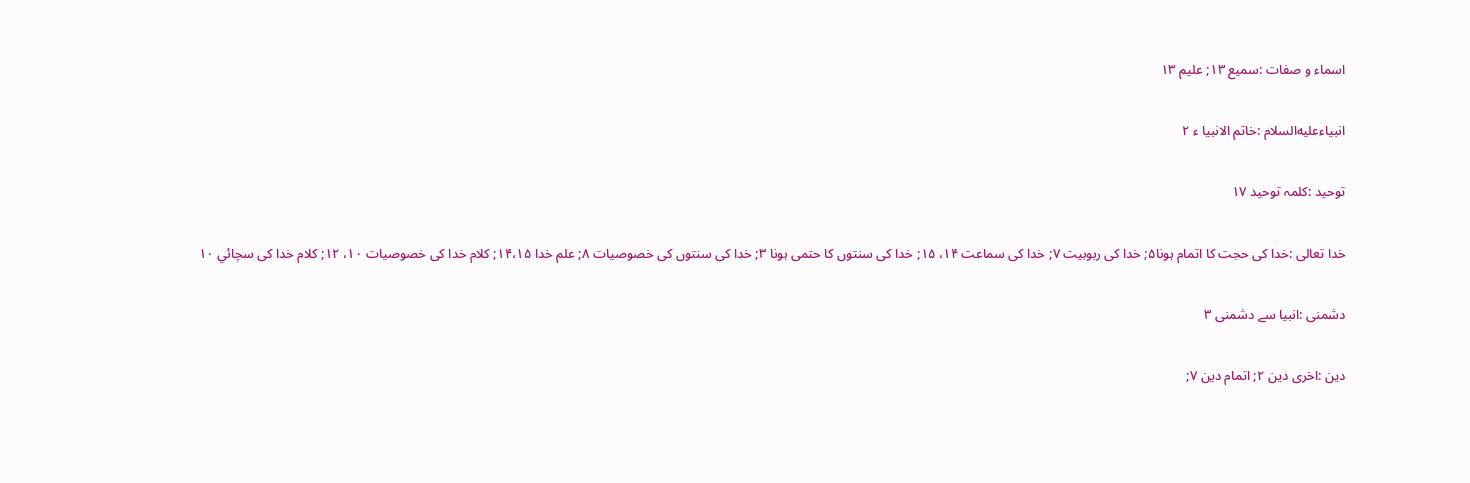اسماء و صفات :سميع ۱۳; عليم ۱۳

انبياءعليه‌السلام :خاتم الانبيا ء ۲

توحيد :كلمہ توحيد ۱۷

خدا تعالى :خدا كى حجت كا اتمام ہونا۵; خدا كى ربوبيت ۷; خدا كى سماعت ۱۴، ۱۵; خدا كى سنتوں كا حتمى ہونا ۳; خدا كى سنتوں كى خصوصيات ۸; علم خدا ۱۴،۱۵; كلام خدا كى خصوصيات ۱۰، ۱۲; كلام خدا كى سچائي ۱۰

دشمنى :انبيا سے دشمنى ۳

دين :اخرى دين ۲; اتمام دين ۷;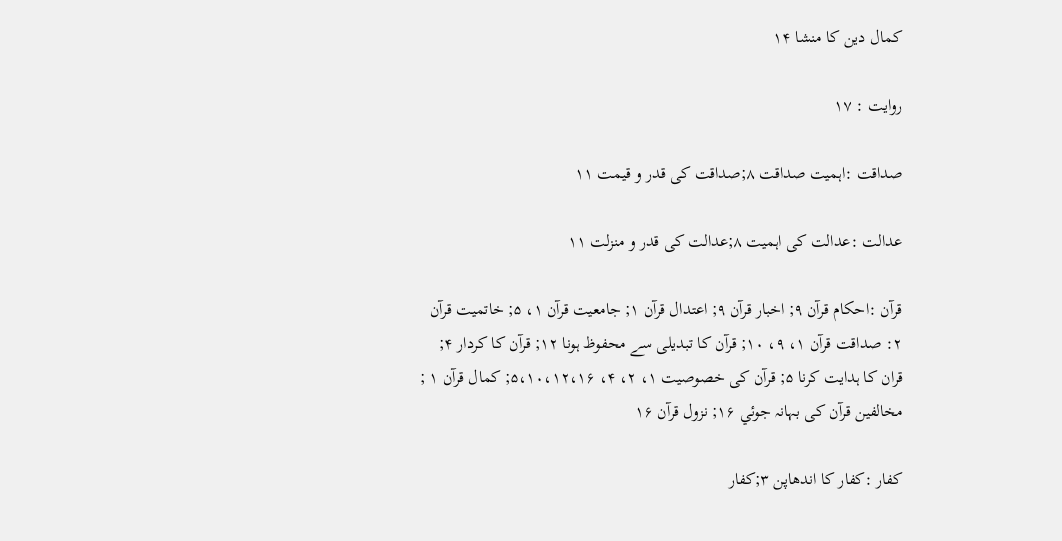كمال دين كا منشا ۱۴

روايت : ۱۷

صداقت :اہميت صداقت ۸;صداقت كى قدر و قيمت ۱۱

عدالت :عدالت كى اہميت ۸;عدالت كى قدر و منزلت ۱۱

قرآن :احكام قرآن ۹; اخبار قرآن ۹; اعتدال قرآن ۱; جامعيت قرآن ۱، ۵; خاتميت قرآن ۲: صداقت قرآن ۱، ۹، ۱۰; قرآن كا تبديلى سے محفوظ ہونا ۱۲; قرآن كا كردار ۴; قران كا ہدايت كرنا ۵; قرآن كى خصوصيت ۱، ۲، ۴، ۵،۱۰،۱۲،۱۶; كمال قرآن ۱ ; مخالفين قرآن كى بہانہ جوئي ۱۶; نزول قرآن ۱۶

كفار :كفار كا اندھاپن ۳;كفار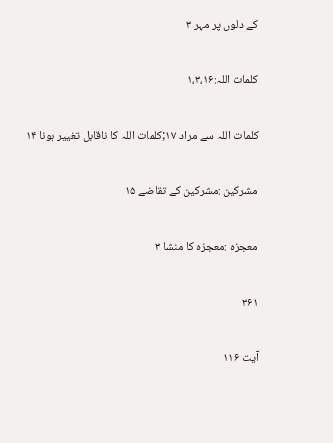كے دلوں پر مہر ۳

كلمات اللہ:۱،۳،۱۶

كلمات اللہ سے مراد ۱۷;كلمات اللہ كا ناقابل تغيير ہونا ۱۴

مشركين :مشركين كے تقاضے ۱۵

معجزہ :معجزہ كا منشا ۳

۳۶۱

آیت ۱۱۶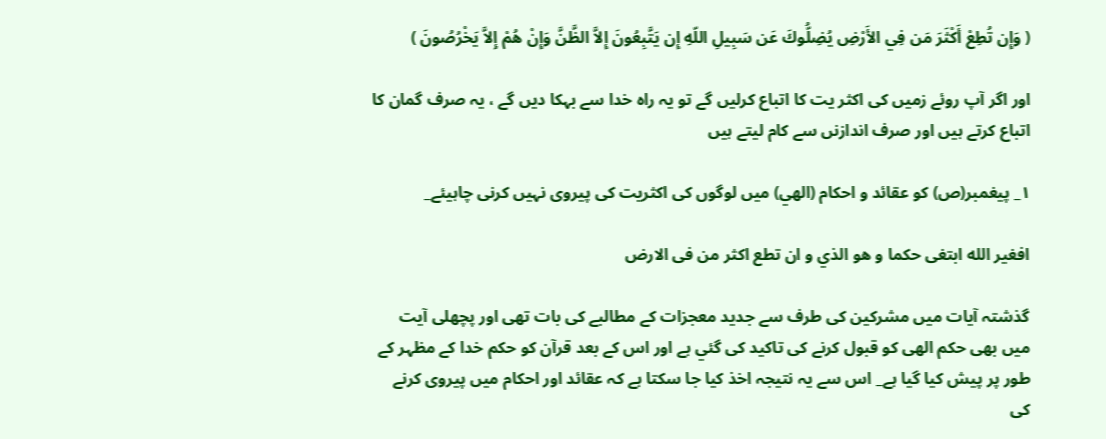( وَإِن تُطِعْ أَكْثَرَ مَن فِي الأَرْضِ يُضِلُّوكَ عَن سَبِيلِ اللّهِ إِن يَتَّبِعُونَ إِلاَّ الظَّنَّ وَإِنْ هُمْ إِلاَّ يَخْرُصُونَ )

اور اگر آپ روئے زميں كى اكثر يت كا اتباع كرليں گے تو يہ راہ خدا سے بہكا ديں گے ، يہ صرف گمان كا اتباع كرتے ہيں اور صرف اندازنں سے كام ليتے ہيں

۱_ پيغمبر(ص) كو عقائد و احكام (الھي) ميں لوگوں كى اكثريت كى پيروى نہيں كرنى چاہيئے_

افغير الله ابتغى حكما و هو الذي و ان تطع اكثر من فى الارض

گذشتہ آيات ميں مشركين كى طرف سے جديد معجزات كے مطالبے كى بات تھى اور پچھلى آيت ميں بھى حكم الھى كو قبول كرنے كى تاكيد كى گئي ہے اور اس كے بعد قرآن كو حكم خدا كے مظہر كے طور پر پيش كيا گيا ہے_ اس سے يہ نتيجہ اخذ كيا جا سكتا ہے كہ عقائد اور احكام ميں پيروى كرنے كى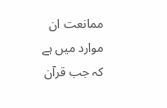ممانعت ان موارد ميں ہے كہ جب قرآن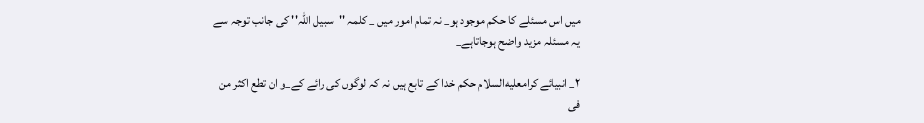ميں اس مسئلے كا حكم موجود ہو_ نہ تمام امور ميں _ كلمہ ''سبيل اللہ'' كى جانب توجہ سے يہ مسئلہ مزيد واضح ہوجاتاہے_

۲_ انبيائے كرامعليه‌السلام حكم خدا كے تابع ہيں نہ كہ لوگوں كى رائے كے_و ان تطع اكثر من فى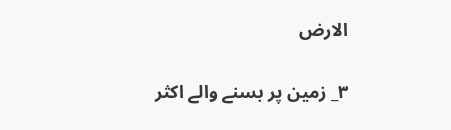الارض

۳_ زمين پر بسنے والے اكثر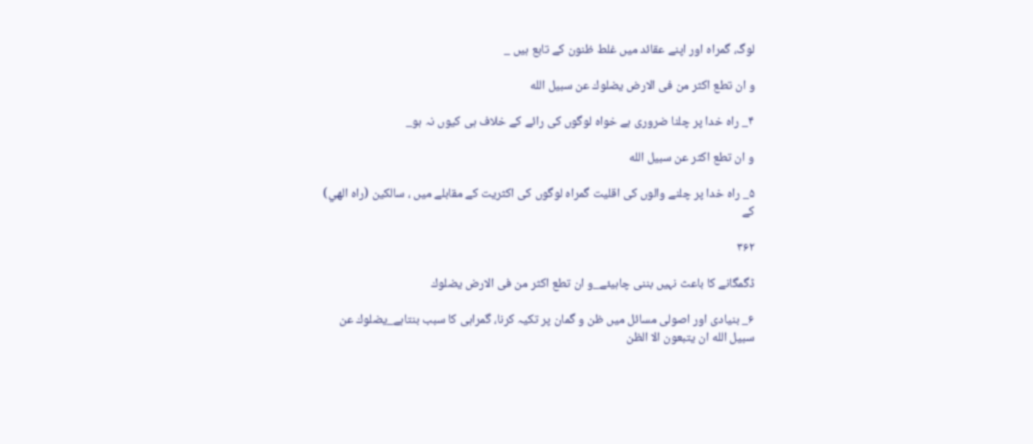لوگ، گمراہ اور اپنے عقائد ميں غلط ظنون كے تابع ہيں _

و ان تطع اكثر من فى الارض يضلوك عن سبيل الله

۴_ راہ خدا پر چلنا ضرورى ہے خواہ لوگوں كى رائے كے خلاف ہى كيوں نہ ہو_

و ان تطع اكثر عن سبيل الله

۵_ راہ خدا پر چلنے والوں كى اقليت گمراہ لوگوں كى اكثريت كے مقابلے ميں ، سالكين (راہ الھي) كے

۳۶۲

ڈگمگانے كا باعث نہيں بننى چاہيئے_و ان تطع اكثر من فى الارض يضلوك

۶_ بنيادى اور اصولى مسائل ميں ظن و گمان پر تكيہ كرنا، گمراہى كا سبب بنتاہے_يضلوك عن سبيل الله ان يتبعون الا الظن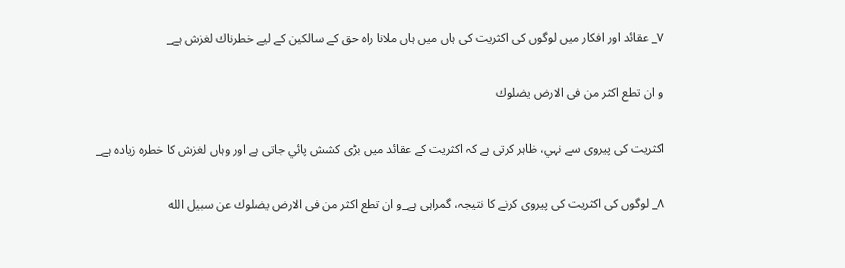۷_ عقائد اور افكار ميں لوگوں كى اكثريت كى ہاں ميں ہاں ملانا راہ حق كے سالكين كے ليے خطرناك لغزش ہے_

و ان تطع اكثر من فى الارض يضلوك

اكثريت كى پيروى سے نہي، ظاہر كرتى ہے كہ اكثريت كے عقائد ميں بڑى كشش پائي جاتى ہے اور وہاں لغزش كا خطرہ زيادہ ہے_

۸_ لوگوں كى اكثريت كى پيروى كرنے كا نتيجہ، گمراہى ہے_و ان تطع اكثر من فى الارض يضلوك عن سبيل الله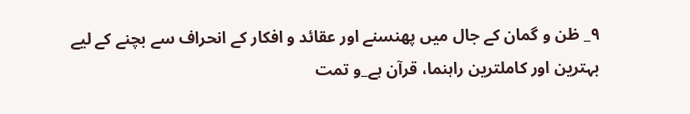۹_ ظن و گمان كے جال ميں پھنسنے اور عقائد و افكار كے انحراف سے بچنے كے ليے بہترين اور كاملترين راہنما، قرآن ہے_و تمت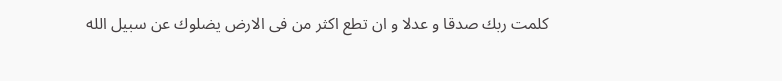كلمت ربك صدقا و عدلا و ان تطع اكثر من فى الارض يضلوك عن سبيل الله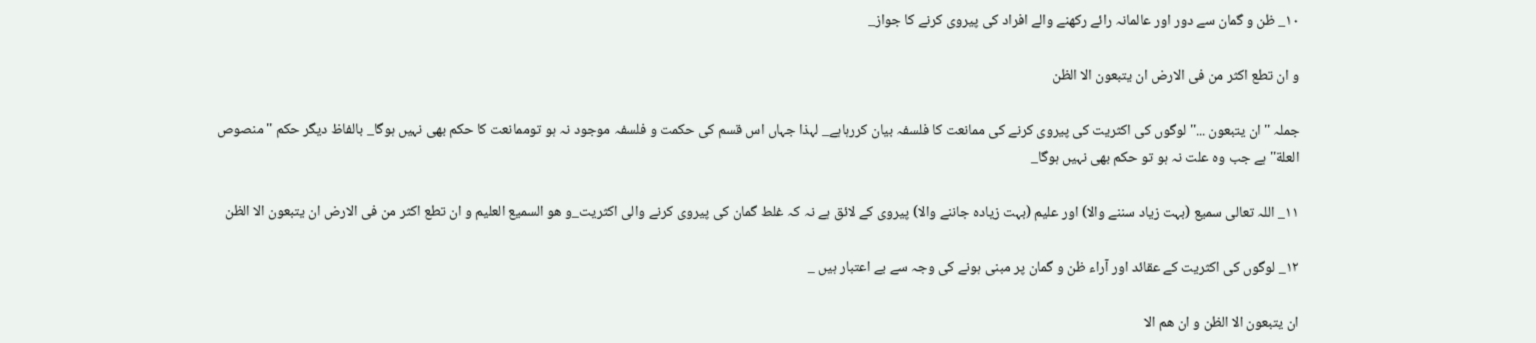۱۰_ ظن و گمان سے دور اور عالمانہ رائے ركھنے والے افراد كى پيروى كرنے كا جواز_

و ان تطع اكثر من فى الارض ان يتبعون الا الظن

جملہ ''ان يتبعون ...'' لوگوں كى اكثريت كى پيروى كرنے كى ممانعت كا فلسفہ بيان كررہاہے_ لہذا جہاں اس قسم كى حكمت و فلسفہ موجود نہ ہو توممانعت كا حكم بھى نہيں ہوگا_ بالفاظ ديگر حكم ''منصوص العلة'' ہے جب وہ علت نہ ہو تو حكم بھى نہيں ہوگا_

۱۱_ اللہ تعالى سميع (بہت زياد سننے والا) اور عليم (بہت زيادہ جاننے والا) پيروى كے لائق ہے نہ كہ غلط گمان كى پيروى كرنے والى اكثريت_و هو السميع العليم و ان تطع اكثر من فى الارض ان يتبعون الا الظن

۱۲_ لوگوں كى اكثريت كے عقائد اور آراء ظن و گمان پر مبنى ہونے كى وجہ سے بے اعتبار ہيں _

ان يتبعون الا الظن و ان هم الا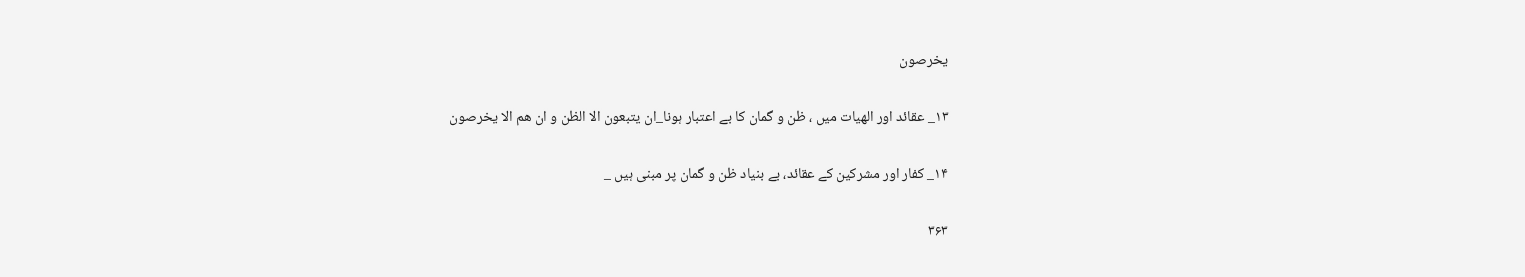يخرصون

۱۳_ عقائد اور الھيات ميں ، ظن و گمان كا بے اعتبار ہونا_ان يتبعون الا الظن و ان هم الا يخرصون

۱۴_ كفار اور مشركين كے عقائد، بے بنياد ظن و گمان پر مبنى ہيں _

۳۶۳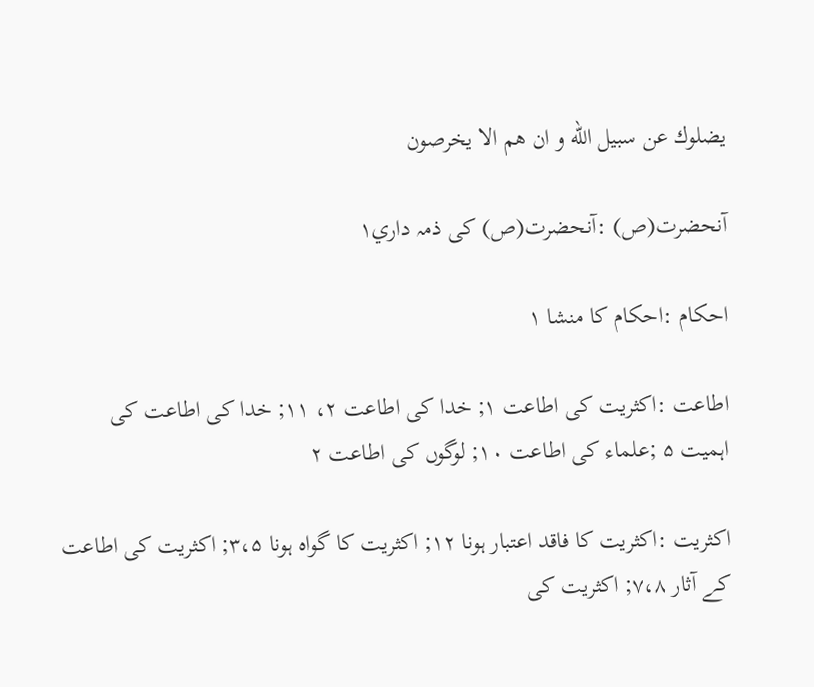يضلوك عن سبيل الله و ان هم الا يخرصون

آنحضرت(ص) :آنحضرت(ص) كى ذمہ داري۱

احكام :احكام كا منشا ۱

اطاعت :اكثريت كى اطاعت ۱; خدا كى اطاعت ۲، ۱۱; خدا كى اطاعت كى اہميت ۵ ;علماء كى اطاعت ۱۰; لوگوں كى اطاعت ۲

اكثريت :اكثريت كا فاقد اعتبار ہونا ۱۲; اكثريت كا گواہ ہونا ۳،۵; اكثريت كى اطاعت كے آثار ۷،۸; اكثريت كى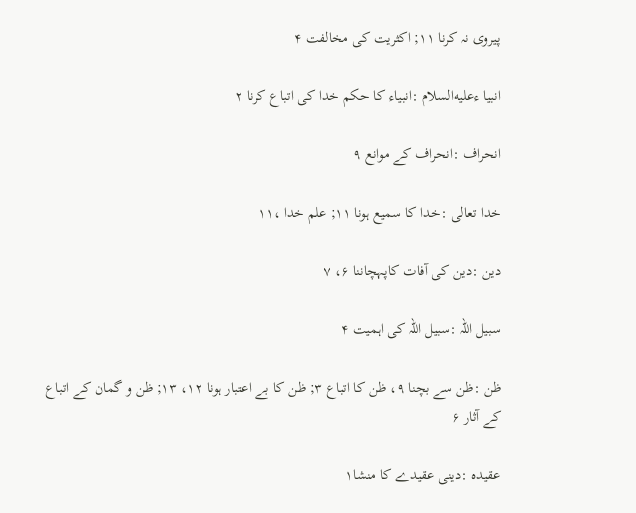پيروى نہ كرنا ۱۱; اكثريت كى مخالفت ۴

انبيا ءعليه‌السلام :انبياء كا حكم خدا كى اتباع كرنا ۲

انحراف :انحراف كے موانع ۹

خدا تعالى :خدا كا سميع ہونا ۱۱; علم خدا ،۱۱

دين :دين كى آفات كاپہچاننا ۶، ۷

سبيل اللہ :سبيل اللہ كى اہميت ۴

ظن :ظن سے بچنا ۹، ظن كا اتباع ۳; ظن كا بے اعتبار ہونا ۱۲، ۱۳; ظن و گمان كے اتباع كے آثار ۶

عقيدہ :دينى عقيدے كا منشا۱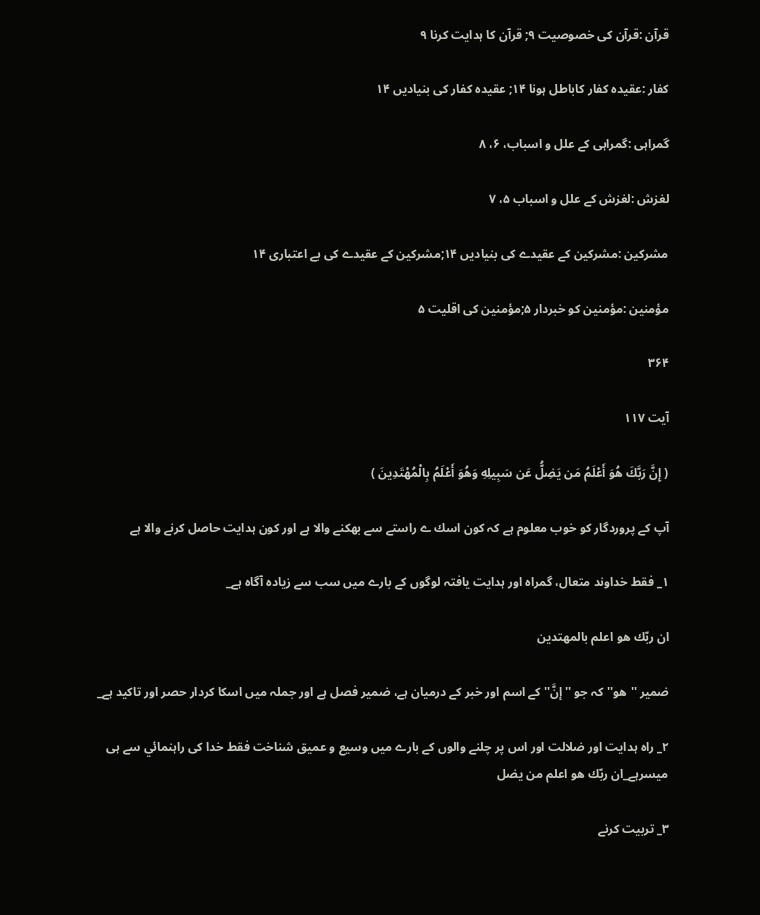قرآن :قرآن كى خصوصيت ۹; قرآن كا ہدايت كرنا ۹

كفار :عقيدہ كفار كاباطل ہونا ۱۴; عقيدہ كفار كى بنياديں ۱۴

گمراہى :گمراہى كے علل و اسباب، ۶، ۸

لغزش :لغزش كے علل و اسباب ۵، ۷

مشركين :مشركين كے عقيدے كى بنياديں ۱۴;مشركين كے عقيدے كى بے اعتبارى ۱۴

مؤمنين :مؤمنين كو خبردار ۵;مؤمنين كى اقليت ۵

۳۶۴

آیت ۱۱۷

( إِنَّ رَبَّكَ هُوَ أَعْلَمُ مَن يَضِلُّ عَن سَبِيلِهِ وَهُوَ أَعْلَمُ بِالْمُهْتَدِينَ )

آپ كے پروردگار كو خوب معلوم ہے كہ كون اسك ے راستے سے بھكنے والا ہے اور كون ہدايت حاصل كرنے والا ہے

۱_ فقط خداوند متعال، گمراہ اور ہدايت يافتہ لوگوں كے بارے ميں سب سے زيادہ آگاہ ہے_

ان ربّك هو اعلم بالمهتدين

ضمير ''ھو'' كہ جو ''إنَّ'' كے اسم اور خبر كے درميان ہے، ضمير فصل ہے اور جملہ ميں اسكا كردار حصر اور تاكيد ہے_

۲_ راہ ہدايت اور ضلالت اور اس پر چلنے والوں كے بارے ميں وسيع و عميق شناخت فقط خدا كى راہنمائي سے ہى ميسرہے_ان ربّك هو اعلم من يضل

۳_ تربيت كرنے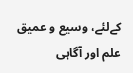كےلئے، وسيع و عميق علم اور آگاہى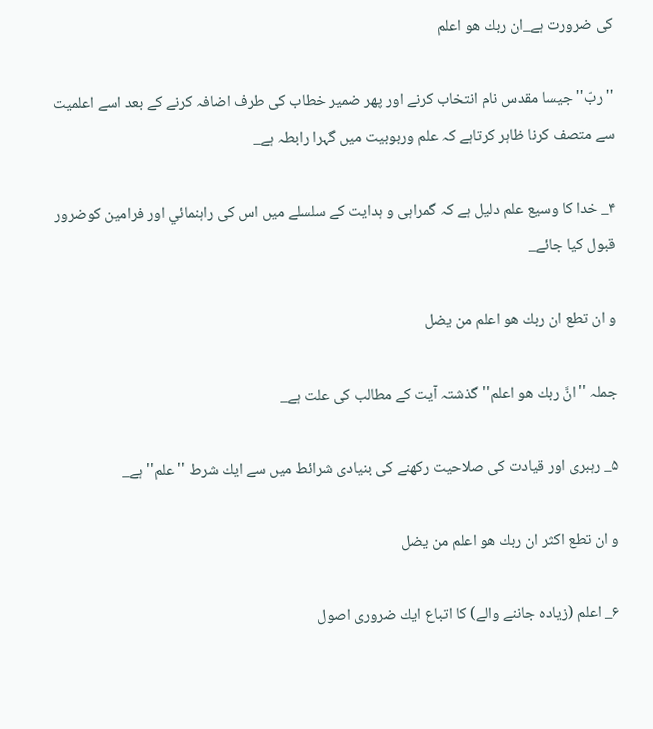كى ضرورت ہے_ان ربك هو اعلم

''ربّ'' جيسا مقدس نام انتخاب كرنے اور پھر ضمير خطاب كى طرف اضافہ كرنے كے بعد اسے اعلميت سے متصف كرنا ظاہر كرتاہے كہ علم وربوبيت ميں گہرا رابطہ ہے_

۴_ خدا كا وسيع علم دليل ہے كہ گمراہى و ہدايت كے سلسلے ميں اس كى راہنمائي اور فرامين كوضرور قبول كيا جائے_

و ان تطع ان ربك هو اعلم من يضل

جملہ ''انَّ ربك ھو اعلم'' گذشتہ آيت كے مطالب كى علت ہے_

۵_ رہبرى اور قيادت كى صلاحيت ركھنے كى بنيادى شرائط ميں سے ايك شرط ''علم'' ہے_

و ان تطع اكثر ان ربك هو اعلم من يضل

۶_ اعلم (زيادہ جاننے والے) كا اتباع ايك ضرورى اصول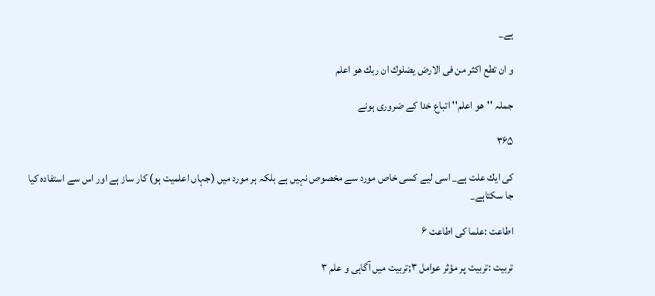ہے_

و ان تطع اكثر من فى الارض يضلوك ان ربك هو اعلم

جملہ ''ھو اعلم'' اتباع خدا كے ضرورى ہونے

۳۶۵

كى ايك علت ہے_ اسى ليے كسى خاص مورد سے مخصوص نہيں ہے بلكہ ہر مورد ميں (جہاں اعلميت ہو) كار ساز ہے اور اس سے استفادہ كيا جا سكتاہے_

اطاعت :علما كى اطاعت ۶

تربيت :تربيت پر مؤثر عوامل ۳;تربيت ميں آگاہى و علم ۳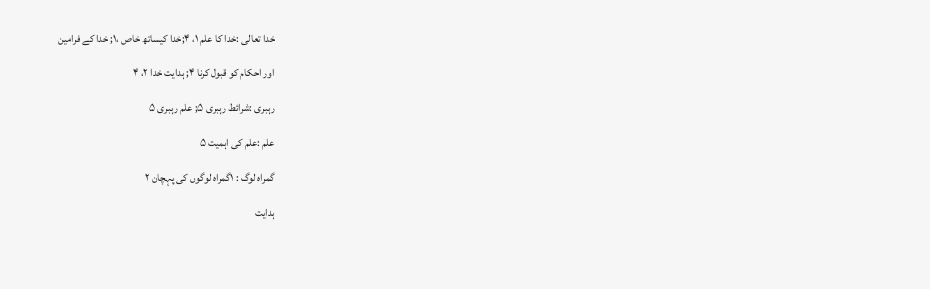خدا تعالى :خدا كا علم ۱، ۴;خدا كيساتھ خاص ،۱; خدا كے فرامين

اور احكام كو قبول كرنا ۴; ہدايت خدا ۲، ۴

رہبرى :شرائط رہبرى ۵; علم رہبرى ۵

علم :علم كى اہميت ۵

گمراہ لوگ : ۱گمراہ لوگوں كى پہچان ۲

ہدايت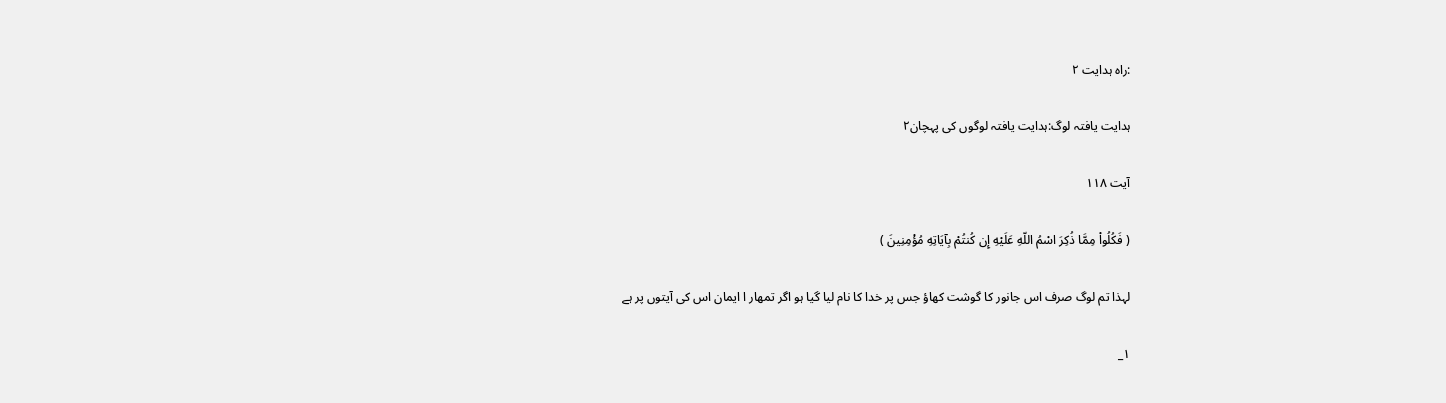:راہ ہدايت ۲

ہدايت يافتہ لوگ:ہدايت يافتہ لوگوں كى پہچان۲

آیت ۱۱۸

( فَكُلُواْ مِمَّا ذُكِرَ اسْمُ اللّهِ عَلَيْهِ إِن كُنتُمْ بِآيَاتِهِ مُؤْمِنِينَ )

لہذا تم لوگ صرف اس جانور كا گوشت كھاؤ جس پر خدا كا نام ليا گيا ہو اگر تمھار ا ايمان اس كى آيتوں پر ہے

۱_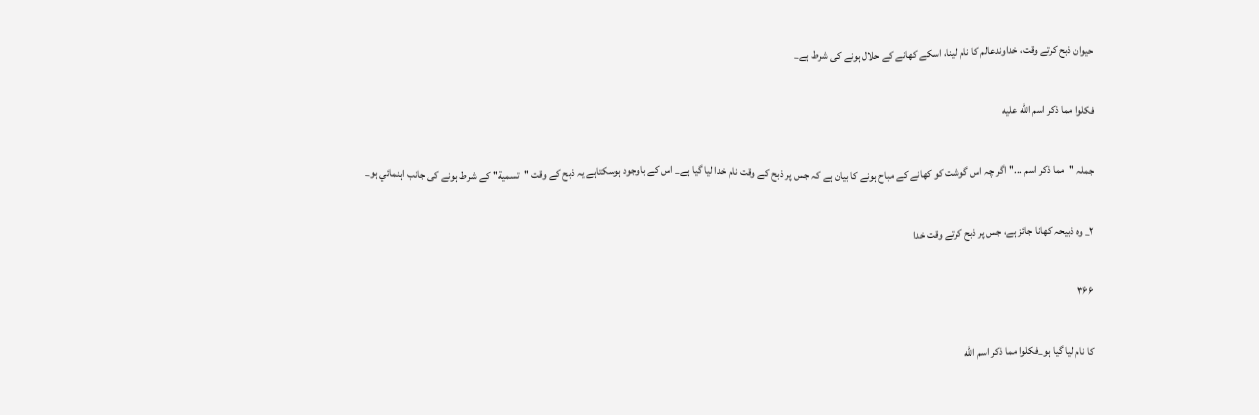حيوان ذبح كرتے وقت، خداوندعالم كا نام لينا، اسكے كھانے كے حلال ہونے كى شرط ہے_

فكلوا مما ذكر اسم الله عليه

جملہ ''مما ذكر اسم ...'' اگر چہ اس گوشت كو كھانے كے مباح ہونے كا بيان ہے كہ جس پر ذبح كے وقت نام خدا ليا گيا ہے_ اس كے باوجود ہوسكتاہے يہ ذبح كے وقت ''تسمية'' كے شرط ہونے كى جانب اہنمائي ہو_

۲_ وہ ذبيحہ كھانا جائز ہے، جس پر ذبح كرتے وقت خدا

۳۶۶

كا نام ليا گيا ہو_فكلوا مما ذكر اسم الله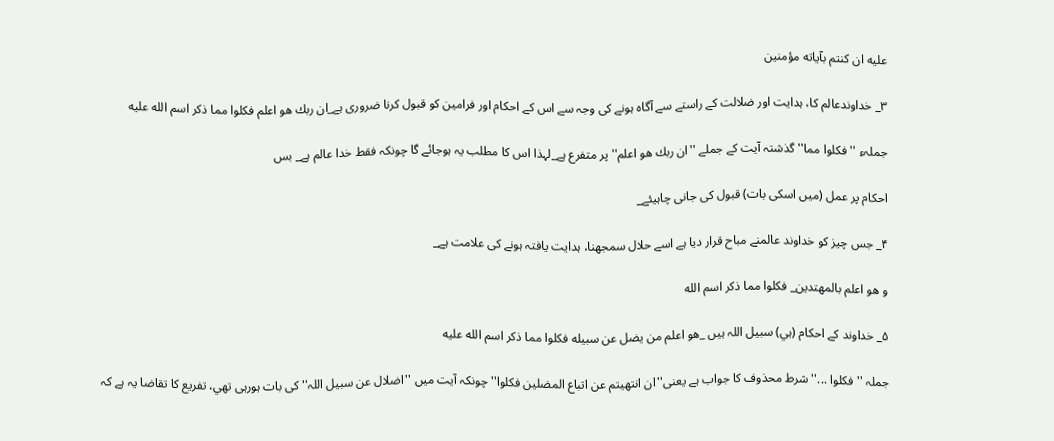عليه ان كنتم بآياته مؤمنين

۳_ خداوندعالم كا، ہدايت اور ضلالت كے راستے سے آگاہ ہونے كى وجہ سے اس كے احكام اور فرامين كو قبول كرنا ضرورى ہے_ان ربك هو اعلم فكلوا مما ذكر اسم الله عليه

جملہء ''فكلوا مما'' گذشتہ آيت كے جملے ''ان ربك ھو اعلم'' پر متفرع ہے_لہذا اس كا مطلب يہ ہوجائے گا چونكہ فقط خدا عالم ہے_ بس

احكام پر عمل (ميں اسكى بات) قبول كى جانى چاہيئے_

۴_ جس چيز كو خداوند عالمنے مباح قرار ديا ہے اسے حلال سمجھنا، ہدايت يافتہ ہونے كى علامت ہے_

و هو اعلم بالمهتدين_ فكلوا مما ذكر اسم الله

۵_ خداوند كے احكام (ہي) سبيل اللہ ہيں _هو اعلم من يضل عن سبيله فكلوا مما ذكر اسم الله عليه

جملہ ''فكلوا ...'' شرط محذوف كا جواب ہے يعنى''ان انتهيتم عن اتباع المضلين فكلوا'' چونكہ آيت ميں ''اضلال عن سبيل اللہ'' كى بات ہورہى تھي، تفريع كا تقاضا يہ ہے كہ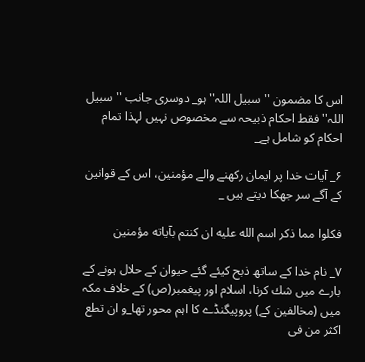اس كا مضمون ''سبيل اللہ'' ہو_ دوسرى جانب ''سبيل اللہ'' فقط احكام ذبيحہ سے مخصوص نہيں لہذا تمام احكام كو شامل ہے_

۶_ آيات خدا پر ايمان ركھنے والے مؤمنين، اس كے قوانين كے آگے سر جھكا ديتے ہيں _

فكلوا مما ذكر اسم الله عليه ان كنتم بآياته مؤمنين

۷_ نام خدا كے ساتھ ذبح كيئے گئے حيوان كے حلال ہونے كے بارے ميں شك كرنا، اسلام اور پيغمبر(ص) كے خلاف مكہ ميں (مخالفين كے) پروپيگنڈے كا اہم محور تھا_و ان تطع اكثر من فى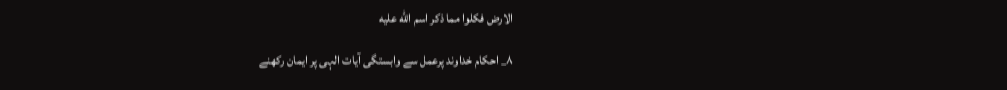الارض فكلوا مما ذكر اسم الله عليه

۸_ احكام خداوند پرعمل سے وابستگى آيات الہى پر ايمان ركھنے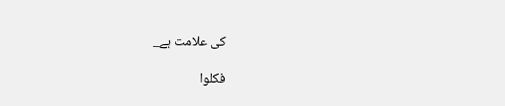كى علامت ہے_

فكلوا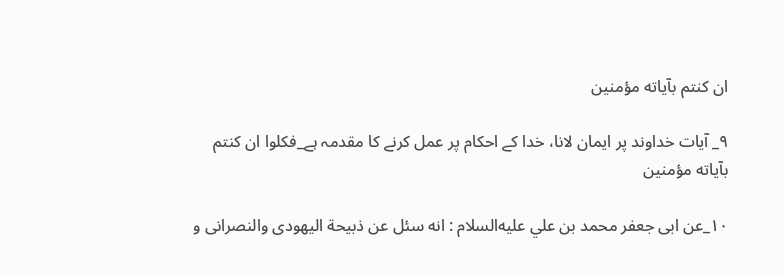ان كنتم بآياته مؤمنين

۹_ آيات خداوند پر ايمان لانا، خدا كے احكام پر عمل كرنے كا مقدمہ ہے_فكلوا ان كنتم بآياته مؤمنين

۱۰_عن ابى جعفر محمد بن علي عليه‌السلام : انه سئل عن ذبيحة اليهودى والنصرانى و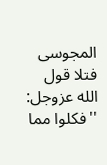المجوسى فتلا قول الله عزوجل: ''فكلوا مما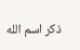ذكر اسم الله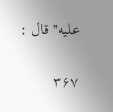عليه'' قال :

۳۶۷